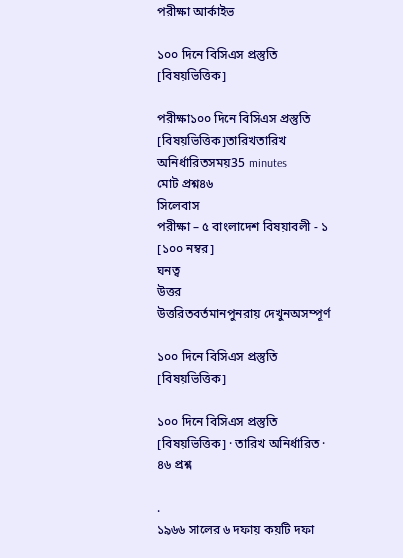পরীক্ষা আর্কাইভ

১০০ দিনে বিসিএস প্রস্তুতি [বিষয়ভিত্তিক]

পরীক্ষা১০০ দিনে বিসিএস প্রস্তুতি [বিষয়ভিত্তিক]তারিখতারিখ অনির্ধারিতসময়35 minutes
মোট প্রশ্ন৪৬
সিলেবাস
পরীক্ষা – ৫ বাংলাদেশ বিষয়াবলী - ১ [১০০ নম্বর]
ঘনত্ব
উত্তর
উত্তরিতবর্তমানপুনরায় দেখুনঅসম্পূর্ণ

১০০ দিনে বিসিএস প্রস্তুতি [বিষয়ভিত্তিক]

১০০ দিনে বিসিএস প্রস্তুতি [বিষয়ভিত্তিক] · তারিখ অনির্ধারিত · ৪৬ প্রশ্ন

.
১৯৬৬ সালের ৬ দফায় কয়টি দফা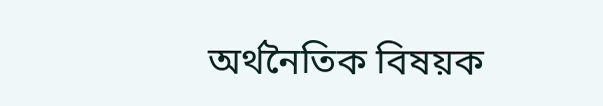অর্থনৈতিক বিষয়ক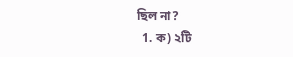ছিল না?
  1. ক) ২টি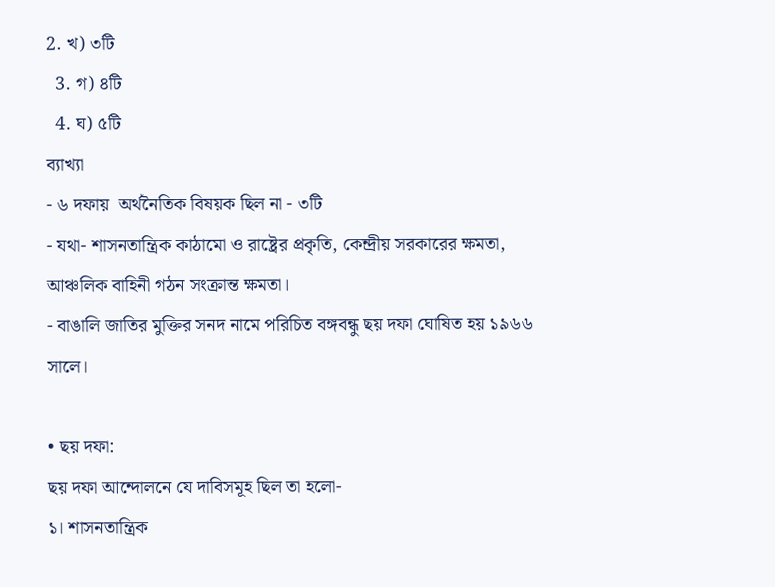2. খ) ৩টি
  3. গ) ৪টি
  4. ঘ) ৫টি
ব্যাখ্যা
- ৬ দফায়  অর্থনৈতিক বিষয়ক ছিল না - ৩টি
- যথা- শাসনতান্ত্রিক কাঠামো ও রাষ্ট্রের প্রকৃতি, কেন্দ্রীয় সরকারের ক্ষমতা, আঞ্চলিক বাহিনী গঠন সংক্রান্ত ক্ষমতা।
- বাঙালি জাতির মুক্তির সনদ নামে পরিচিত বঙ্গবন্ধু ছয় দফা ঘোষিত হয় ১৯৬৬ সালে।

• ছয় দফা:
ছয় দফা আন্দোলনে যে দাবিসমূহ ছিল তা হলো-
১। শাসনতান্ত্রিক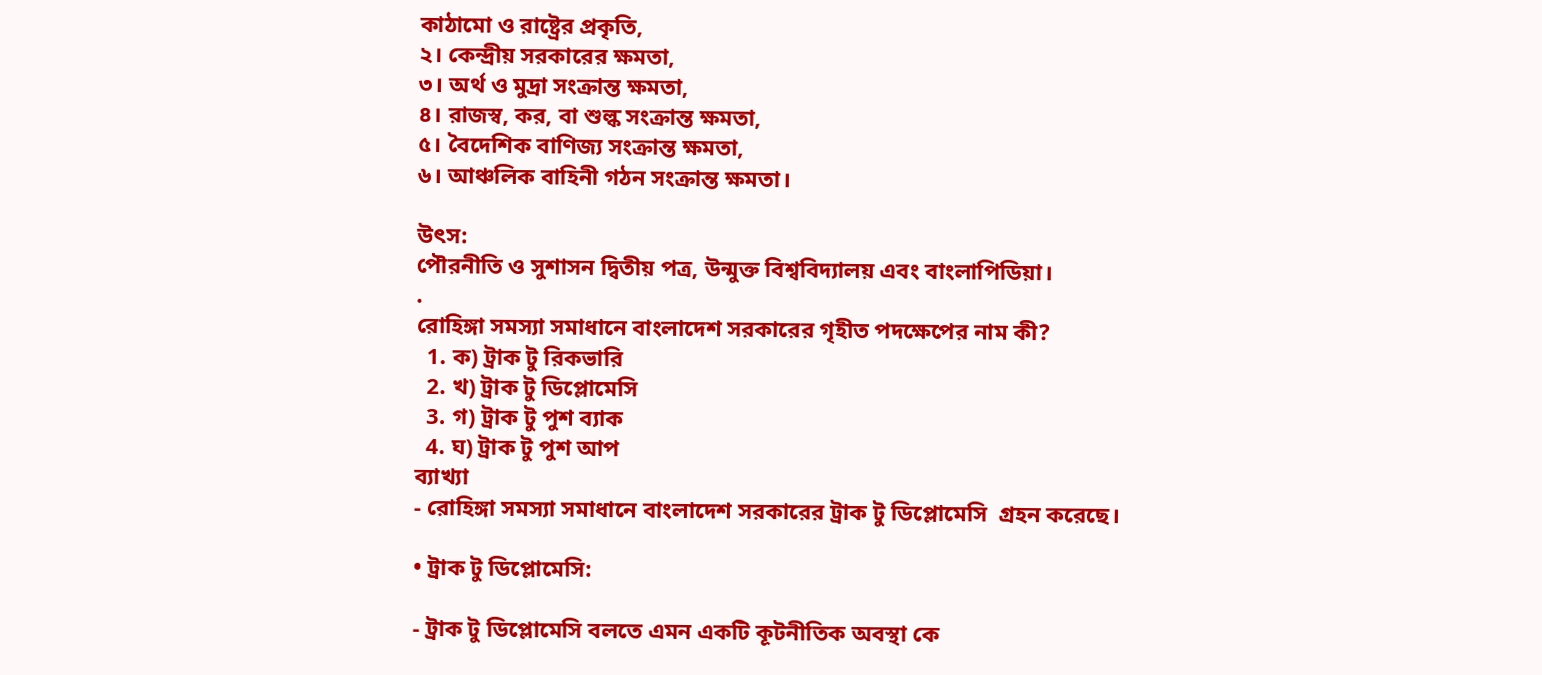কাঠামো ও রাষ্ট্রের প্রকৃতি,
২। কেন্দ্রীয় সরকারের ক্ষমতা,
৩। অর্থ ও মুদ্রা সংক্রান্ত ক্ষমতা,
৪। রাজস্ব, কর, বা শুল্ক সংক্রান্ত ক্ষমতা,
৫। বৈদেশিক বাণিজ্য সংক্রান্ত ক্ষমতা,
৬। আঞ্চলিক বাহিনী গঠন সংক্রান্ত ক্ষমতা।

উৎস:
পৌরনীতি ও সুশাসন দ্বিতীয় পত্র, উন্মুক্ত বিশ্ববিদ্যালয় এবং বাংলাপিডিয়া।
.
রোহিঙ্গা সমস্যা সমাধানে বাংলাদেশ সরকারের গৃহীত পদক্ষেপের নাম কী?
  1. ক) ট্রাক টু রিকভারি
  2. খ) ট্রাক টু ডিপ্লোমেসি
  3. গ) ট্রাক টু পুশ ব্যাক
  4. ঘ) ট্রাক টু পুশ আপ
ব্যাখ্যা
- রোহিঙ্গা সমস্যা সমাধানে বাংলাদেশ সরকারের ট্রাক টু ডিপ্লোমেসি  গ্রহন করেছে।

• ট্রাক টু ডিপ্লোমেসি:

- ট্রাক টু ডিপ্লোমেসি বলতে এমন একটি কূটনীতিক অবস্থা কে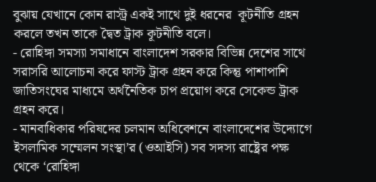বুঝায় যেখানে কোন রাস্ট্র একই সাথে দুই ধরনের  কূটনীতি গ্রহন করলে তখন তাকে দ্বৈত ট্রাক কূটনীতি বলে।
- রোহিঙ্গা সমস্যা সমাধানে বাংলাদেশ সরকার বিভিন্ন দেশের সাথে সরাসরি আলোচনা করে ফাস্ট ট্রাক গ্রহন করে কিন্তু পাশাপাশি  জাতিসংঘের মাধ্যমে অর্থনৈতিক চাপ প্রয়োগ করে সেকেন্ড ট্রাক গ্রহন করে।
- মানবাধিকার পরিষদের চলমান অধিবেশনে বাংলাদেশের উদ্যোগে ইসলামিক সম্মেলন সংস্থা’র (ওআইসি) সব সদস্য রাষ্ট্রের পক্ষ থেকে ‘রোহিঙ্গা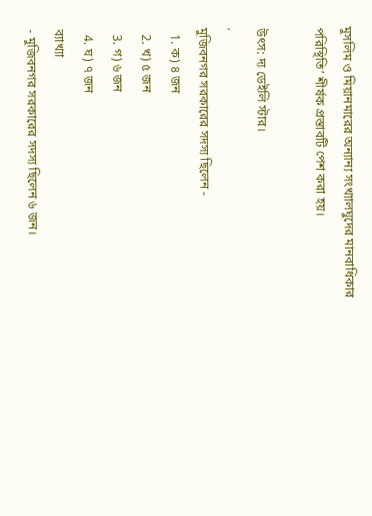মুসলিম ও মিয়ানমারের অন্যান্য সংখ্যালঘুদের মানবাধিকার পরিস্থিতি’ শীর্ষক প্রস্তাবটি পেশ করা হয়।

উৎস: দ্য ডেইলি স্টার।
.
মুজিবনগর সরকারের সদস্য ছিলেন -
  1. ক) ৪ জন
  2. খ) ৫ জন
  3. গ) ৬ জন
  4. ঘ) ৭ জন
ব্যাখ্যা
- মুজিবনগর সরকারের সদস্য ছিলেন ৬ জন।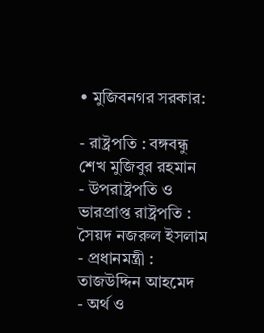• মুজিবনগর সরকার:

- রাষ্ট্রপতি : বঙ্গবন্ধু শেখ মুজিবুর রহমান
- উপরাষ্ট্রপতি ও ভারপ্রাপ্ত রাষ্ট্রপতি : সৈয়দ নজরুল ইসলাম
- প্রধানমন্ত্রী : তাজউদ্দিন আহমেদ
- অর্থ ও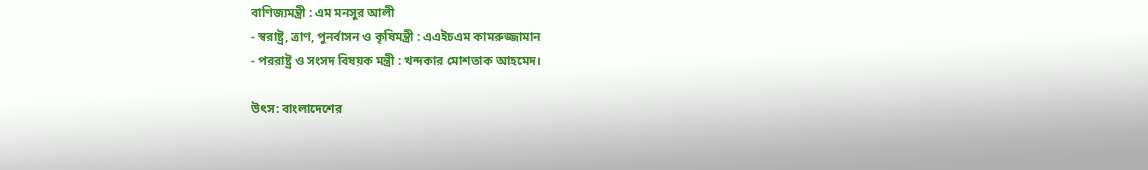বাণিজ্যমন্ত্রী : এম মনসুর আলী
- স্বরাষ্ট্র, ত্রাণ, পুনর্বাসন ও কৃষিমন্ত্রী : এএইচএম কামরুজ্জামান
- পররাষ্ট্র ও সংসদ বিষয়ক মন্ত্রী : খন্দকার মোশতাক আহমেদ।

উৎস: বাংলাদেশের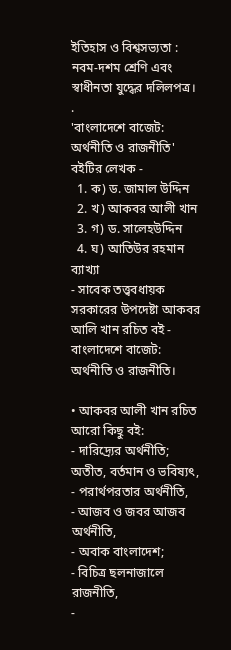ইতিহাস ও বিশ্বসভ্যতা : নবম-দশম শ্রেণি এবং স্বাধীনতা যুদ্ধের দলিলপত্র।
.
'বাংলাদেশে বাজেট: অর্থনীতি ও রাজনীতি' বইটির লেখক -
  1. ক) ড. জামাল উদ্দিন
  2. খ) আকবর আলী খান
  3. গ) ড. সালেহউদ্দিন
  4. ঘ) আতিউর রহমান
ব্যাখ্যা
- সাবেক তত্ত্ববধায়ক সরকারের উপদেষ্টা আকবর আলি খান রচিত বই - বাংলাদেশে বাজেট: অর্থনীতি ও রাজনীতি।

• আকবর আলী খান রচিত আরো কিছু বই:
- দারিদ্র্যের অর্থনীতি; অতীত, বর্তমান ও ভবিষ্যৎ,
- পরার্থপরতার অর্থনীতি,
- আজব ও জবর আজব অর্থনীতি,
- অবাক বাংলাদেশ;
- বিচিত্র ছলনাজালে রাজনীতি,
-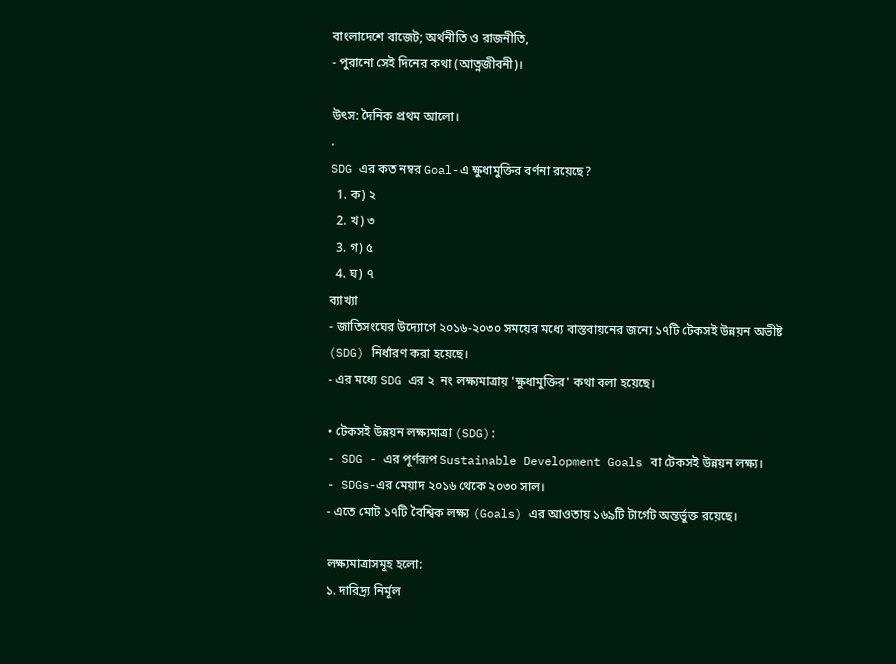বাংলাদেশে বাজেট; অর্থনীতি ও রাজনীতি,
- পুরানো সেই দিনের কথা (আত্নজীবনী)।

উৎস: দৈনিক প্রথম আলো।
.
SDG এর কত নম্বর Goal-এ ক্ষুধামুক্তির বর্ণনা রয়েছে?
  1. ক) ২
  2. খ) ৩
  3. গ) ৫
  4. ঘ) ৭
ব্যাখ্যা
- জাতিসংঘের উদ্যোগে ২০১৬-২০৩০ সময়ের মধ্যে বাস্তবায়নের জন্যে ১৭টি টেকসই উন্নয়ন অভীষ্ট (SDG) নির্ধারণ করা হয়েছে।
- এর মধ্যে SDG এর ২  নং লক্ষ্যমাত্রায় 'ক্ষুধামুক্তির' কথা বলা হয়েছে।

• টেকসই উন্নয়ন লক্ষ্যমাত্রা (SDG):
- SDG - এর পূর্ণরূপ Sustainable Development Goals বা টেকসই উন্নয়ন লক্ষ্য।
- SDGs-এর মেয়াদ ২০১৬ থেকে ২০৩০ সাল।
- এতে মোট ১৭টি বৈশ্বিক লক্ষ্য (Goals) এর আওতায় ১৬৯টি টার্গেট অন্তর্ভুক্ত রয়েছে।

লক্ষ্যমাত্রাসমূহ হলো:
১. দারিদ্র্য নির্মূল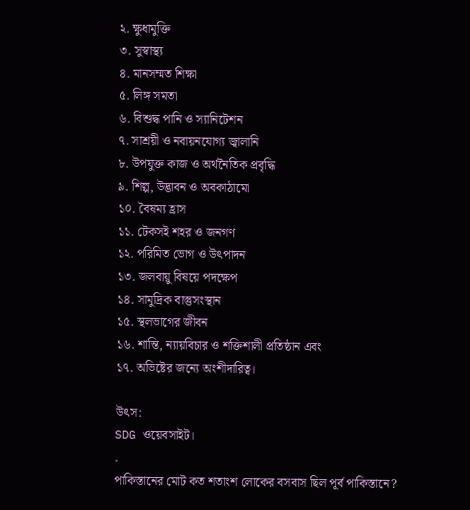২. ক্ষুধামুক্তি
৩. সুস্বাস্থ্য
৪. মানসম্মত শিক্ষা
৫. লিঙ্গ সমতা
৬. বিশুদ্ধ পানি ও স্যানিটেশন
৭. সাশ্রয়ী ও নবায়নযোগ্য জ্বালানি
৮. উপযুক্ত কাজ ও অর্থনৈতিক প্রবৃদ্ধি
৯. শিল্প, উদ্ভাবন ও অবকাঠামো
১০. বৈষম্য হ্রাস
১১. টেকসই শহর ও জনগণ
১২. পরিমিত ভোগ ও উৎপাদন
১৩. জলবায়ু বিষয়ে পদক্ষেপ
১৪. সামুদ্রিক বাস্তুসংস্থান
১৫. স্থলভাগের জীবন
১৬. শান্তি, ন্যায়বিচার ও শক্তিশালী প্রতিষ্ঠান এবং
১৭. অভিষ্টের জন্যে অংশীদারিত্ব।

উৎস:
SDG ওয়েবসাইট।
.
পাকিস্তানের মোট কত শতাংশ লোকের বসবাস ছিল পূর্ব পাকিস্তানে?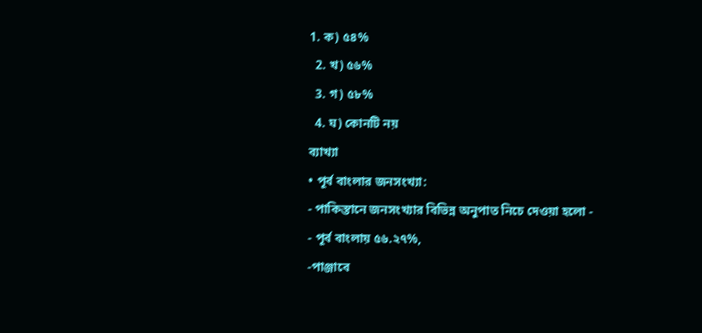1. ক) ৫৪%
  2. খ) ৫৬%
  3. গ) ৫৮%
  4. ঘ) কোনটি নয়
ব্যাখ্যা
• পূর্ব বাংলার জনসংখ্যা:
- পাকিস্তানে জনসংখ্যার বিভিন্ন অনুপাত নিচে দেওয়া হলো -
- পূর্ব বাংলায় ৫৬.২৭%,
-পাঞ্জাবে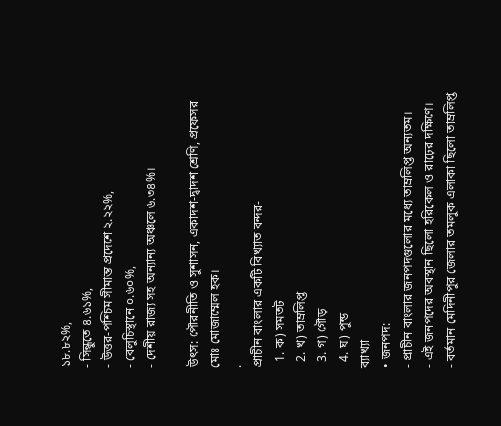১৮.৮২%,
- সিন্ধুতে ৪.৬১%,
- উত্তর-পশ্চিম সীমান্ত প্রদেশে ২.২২%,
- বেলুচিস্থানে ০.৬০%,
- দেশীয় রাজ্য সহ অন্যান্য অঞ্চলে ৬.৩৪%।

উৎস: পৌরনীতি ও সুশাসন, একাদশ-দ্বাদশ শ্রেণি, প্রফেসর মোঃ মোজাম্মেল হক।
.
প্রাচীন বাংলার একটি বিখ্যাত বন্দর-
  1. ক) সমতট
  2. খ) তাম্রলিপ্ত
  3. গ) গৌড়
  4. ঘ) পুন্ড
ব্যাখ্যা
• জনপদ:
- প্রাচীন বাংলার জনপদগুলোর মধ্যে তাম্রলিপ্ত অন্যতম।
- এই জনপদের অবস্থান ছিলো হরিকেল ও রাঢ়ের দক্ষিণে।
- বর্তমান মেদিনীপুর জেলার তমলুক এলাকা ছিলো তাম্রলিপ্ত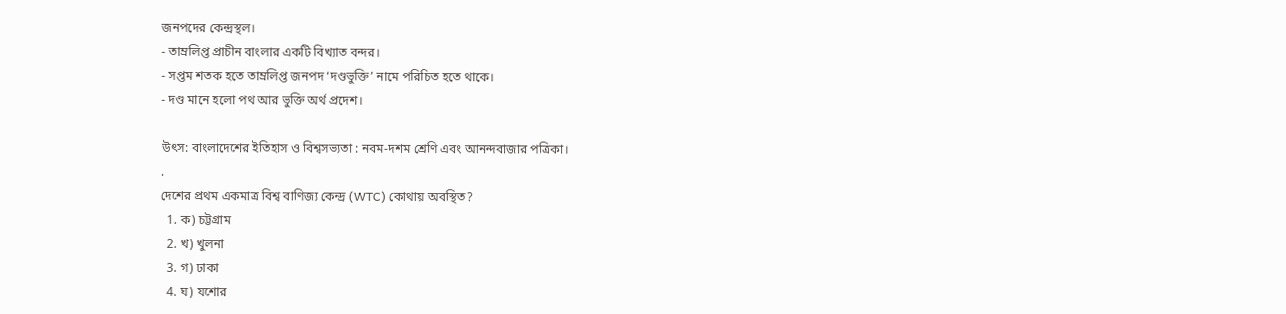জনপদের কেন্দ্রস্থল।
- তাম্রলিপ্ত প্রাচীন বাংলার একটি বিখ্যাত বন্দর।
- সপ্তম শতক হতে তাম্রলিপ্ত জনপদ ‘দণ্ডভুক্তি’ নামে পরিচিত হতে থাকে।
- দণ্ড মানে হলো পথ আর ভুক্তি অর্থ প্রদেশ।

উৎস: বাংলাদেশের ইতিহাস ও বিশ্বসভ্যতা : নবম-দশম শ্রেণি এবং আনন্দবাজার পত্রিকা।
.
দেশের প্রথম একমাত্র বিশ্ব বাণিজ্য কেন্দ্র (WTC) কোথায় অবস্থিত?
  1. ক) চট্টগ্রাম
  2. খ) খুলনা
  3. গ) ঢাকা
  4. ঘ) যশোর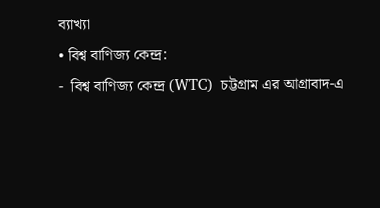ব্যাখ্যা
• বিশ্ব বাণিজ্য কেন্দ্র:
-  বিশ্ব বাণিজ্য কেন্দ্র (WTC)  চট্টগ্রাম এর আগ্রাবাদ-এ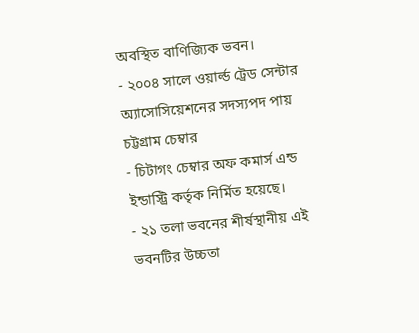অবস্থিত বাণিজ্যিক ভবন।
- ২০০৪ সালে ওয়ার্ল্ড ট্রেড সেন্টার অ্যাসোসিয়েশনের সদস্যপদ পায় চট্টগ্রাম চেম্বার
- চিটাগং চেম্বার অফ কমার্স এন্ড ইন্ডাস্ট্রি কর্তৃক নির্মিত হয়েছে।
- ২১ তলা ভবনের শীর্ষস্থানীয় এই ভবনটির উচ্চতা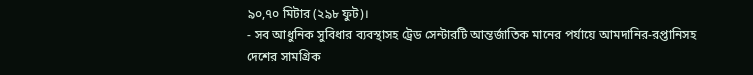৯০,৭০ মিটার (২৯৮ ফুট)।
- সব আধুনিক সুবিধার ব্যবস্থাসহ ট্রেড সেন্টারটি আন্তর্জাতিক মানের পর্যায়ে আমদানির-রপ্তানিসহ দেশের সামগ্রিক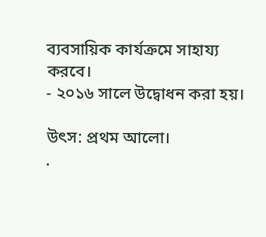ব্যবসায়িক কার্যক্রমে সাহায্য করবে।
- ২০১৬ সালে উদ্বোধন করা হয়।

উৎস: প্রথম আলো।
.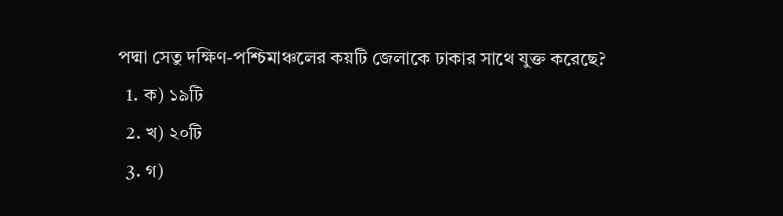পদ্মা সেতু দক্ষিণ-পশ্চিমাঞ্চলের কয়টি জেলাকে ঢাকার সাথে যুক্ত করেছে?
  1. ক) ১৯টি
  2. খ) ২০টি
  3. গ)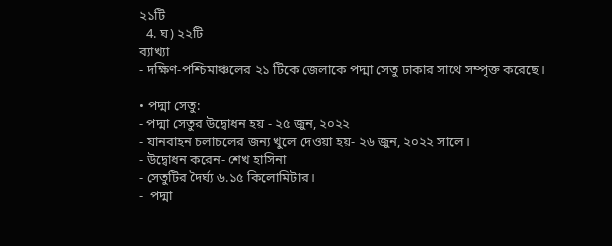২১টি
  4. ঘ) ২২টি
ব্যাখ্যা
- দক্ষিণ-পশ্চিমাঞ্চলের ২১ টিকে জেলাকে পদ্মা সেতু ঢাকার সাথে সম্পৃক্ত করেছে।

• পদ্মা সেতু:
- পদ্মা সেতুর উদ্বোধন হয় - ২৫ জুন, ২০২২
- যানবাহন চলাচলের জন্য খুলে দেওয়া হয়- ২৬ জুন, ২০২২ সালে।
- উদ্বোধন করেন- শেখ হাসিনা
- সেতুটির দৈর্ঘ্য ৬.১৫ কিলোমিটার।
-  পদ্মা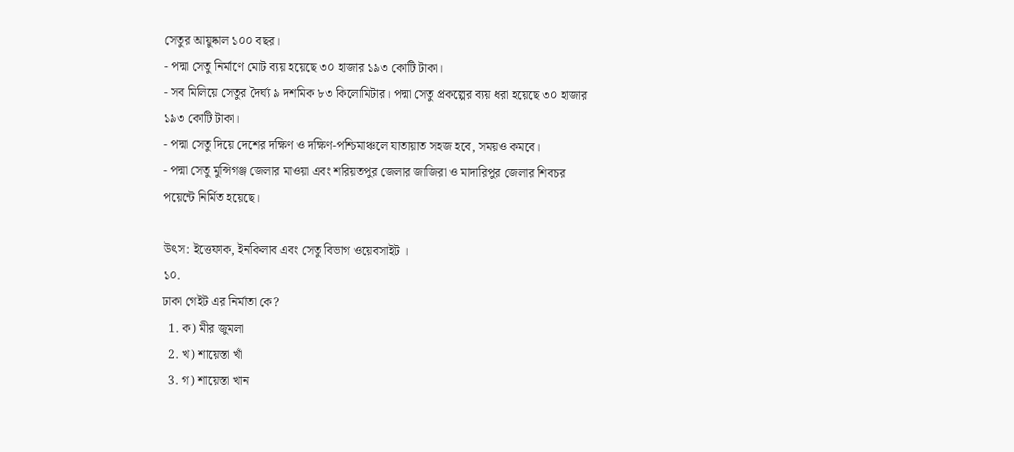সেতুর আয়ুষ্কাল ১০০ বছর।
- পদ্মা সেতু নির্মাণে মোট ব্যয় হয়েছে ৩০ হাজার ১৯৩ কোটি টাকা।
- সব মিলিয়ে সেতুর দৈর্ঘ্য ৯ দশমিক ৮৩ কিলোমিটার। পদ্মা সেতু প্রকল্পের ব্যয় ধরা হয়েছে ৩০ হাজার ১৯৩ কোটি টাকা।
- পদ্মা সেতু দিয়ে দেশের দক্ষিণ ও দক্ষিণ-পশ্চিমাঞ্চলে যাতায়াত সহজ হবে, সময়ও কমবে।
- পদ্মা সেতু মুন্সিগঞ্জ জেলার মাওয়া এবং শরিয়তপুর জেলার জাজিরা ও মাদারিপুর জেলার শিবচর পয়েন্টে নির্মিত হয়েছে।

উৎস: ইত্তেফাক, ইনকিলাব এবং সেতু বিভাগ ওয়েবসাইট ।
১০.
ঢাকা গেইট এর নির্মাতা কে?
  1. ক) মীর জুমলা
  2. খ) শায়েস্তা খাঁ
  3. গ) শায়েস্তা খান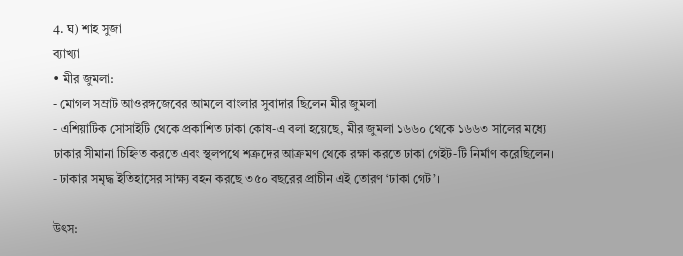4. ঘ) শাহ সুজা
ব্যাখ্যা
• মীর জুমলা:
- মোগল সম্রাট আওরঙ্গজেবের আমলে বাংলার সুবাদার ছিলেন মীর জুমলা
- এশিয়াটিক সোসাইটি থেকে প্রকাশিত ঢাকা কোষ-এ বলা হয়েছে, মীর জুমলা ১৬৬০ থেকে ১৬৬৩ সালের মধ্যে ঢাকার সীমানা চিহ্নিত করতে এবং স্থলপথে শত্রুদের আক্রমণ থেকে রক্ষা করতে ঢাকা গেইট-টি নির্মাণ করেছিলেন।
- ঢাকার সমৃদ্ধ ইতিহাসের সাক্ষ্য বহন করছে ৩৫০ বছরের প্রাচীন এই তোরণ ‘ঢাকা গেট’।

উৎস: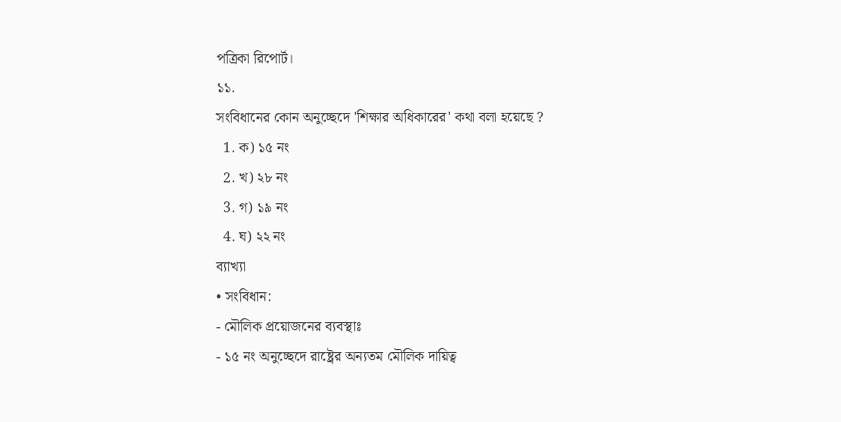পত্রিকা রিপোর্ট।
১১.
সংবিধানের কোন অনুচ্ছেদে 'শিক্ষার অধিকারের' কথা বলা হয়েছে ?
  1. ক) ১৫ নং
  2. খ) ২৮ নং
  3. গ) ১৯ নং
  4. ঘ) ২২ নং
ব্যাখ্যা
• সংবিধান:
- মৌলিক প্রয়োজনের ব্যবস্থাঃ
- ১৫ নং অনুচ্ছেদে রাষ্ট্রের অন্যতম মৌলিক দায়িত্ব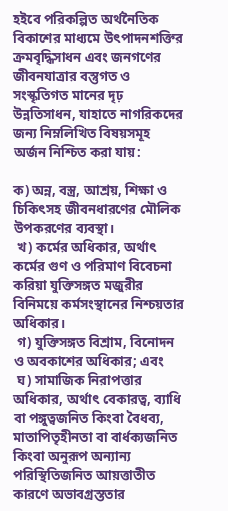হইবে পরিকল্পিত অর্থনৈতিক বিকাশের মাধ্যমে উৎপাদনশক্তির ক্রমবৃদ্ধিসাধন এবং জনগণের জীবনযাত্রার বস্তুগত ও সংস্কৃতিগত মানের দৃঢ় উন্নতিসাধন, যাহাতে নাগরিকদের জন্য নিম্নলিখিত বিষয়সমূহ অর্জন নিশ্চিত করা যায়:

ক) অন্ন, বস্ত্র, আশ্রয়, শিক্ষা ও চিকিৎসহ জীবনধারণের মৌলিক উপকরণের ব্যবস্থা।
 খ) কর্মের অধিকার, অর্থাৎ কর্মের গুণ ও পরিমাণ বিবেচনা করিয়া যুক্তিসঙ্গত মজুরীর বিনিময়ে কর্মসংস্থানের নিশ্চয়তার অধিকার।
 গ) যুক্তিসঙ্গত বিশ্রাম, বিনোদন ও অবকাশের অধিকার; এবং
 ঘ) সামাজিক নিরাপত্তার অধিকার, অর্থাৎ বেকারত্ব, ব্যাধি বা পঙ্গুত্বজনিত কিংবা বৈধব্য, মাতাপিতৃহীনতা বা বার্ধক্যজনিত কিংবা অনুরূপ অন্যান্য পরিস্থিতিজনিত আয়ত্তাতীত কারণে অভাবগ্রস্ততার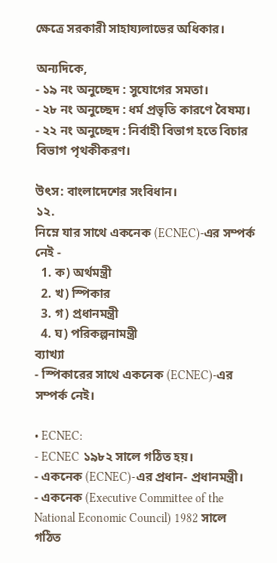ক্ষেত্রে সরকারী সাহায্যলাভের অধিকার।

অন্যদিকে,
- ১৯ নং অনুচ্ছেদ : সুযোগের সমতা।
- ২৮ নং অনুচ্ছেদ : ধর্ম প্রভৃতি কারণে বৈষম্য।
- ২২ নং অনুচ্ছেদ : নির্বাহী বিভাগ হতে বিচার বিভাগ পৃথকীকরণ।

উৎস: বাংলাদেশের সংবিধান।
১২.
নিম্নে যার সাথে একনেক (ECNEC)-এর সম্পর্ক নেই -
  1. ক) অর্থমন্ত্রী
  2. খ) স্পিকার
  3. গ) প্রধানমন্ত্রী
  4. ঘ) পরিকল্পনামন্ত্রী
ব্যাখ্যা
- স্পিকারের সাথে একনেক (ECNEC)-এর সম্পর্ক নেই।

• ECNEC:
- ECNEC ১৯৮২ সালে গঠিত হয়।
- একনেক (ECNEC)-এর প্রধান- প্রধানমন্ত্রী।
- একনেক (Executive Committee of the National Economic Council) 1982 সালে গঠিত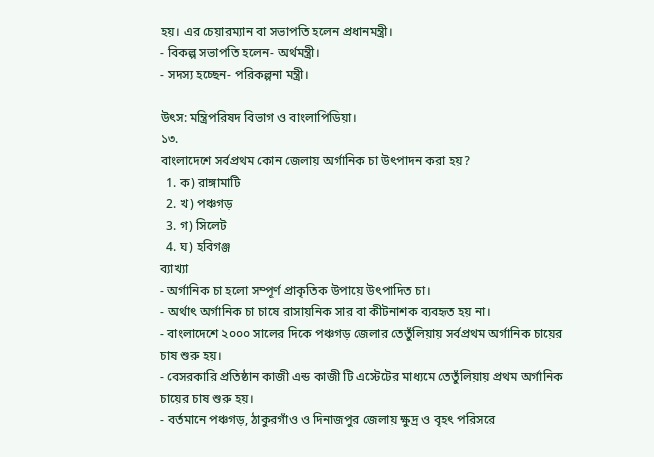হয়। এর চেয়ারম্যান বা সভাপতি হলেন প্রধানমন্ত্রী।
- বিকল্প সভাপতি হলেন- অর্থমন্ত্রী।
- সদস্য হচ্ছেন- পরিকল্পনা মন্ত্রী।

উৎস: মন্ত্রিপরিষদ বিভাগ ও বাংলাপিডিয়া।
১৩.
বাংলাদেশে সর্বপ্রথম কোন জেলায় অর্গানিক চা উৎপাদন করা হয়?
  1. ক) রাঙ্গামাটি
  2. খ) পঞ্চগড়
  3. গ) সিলেট
  4. ঘ) হবিগঞ্জ
ব্যাখ্যা
- অর্গানিক চা হলো সম্পূর্ণ প্রাকৃতিক উপায়ে উৎপাদিত চা।
- অর্থাৎ অর্গানিক চা চাষে রাসায়নিক সার বা কীটনাশক ব্যবহৃত হয় না।
- বাংলাদেশে ২০০০ সালের দিকে পঞ্চগড় জেলার তেতুঁলিয়ায় সর্বপ্রথম অর্গানিক চায়ের চাষ শুরু হয়।
- বেসরকারি প্রতিষ্ঠান কাজী এন্ড কাজী টি এস্টেটের মাধ্যমে তেতুঁলিয়ায় প্রথম অর্গানিক চায়ের চাষ শুরু হয়।
- বর্তমানে পঞ্চগড়, ঠাকুরগাঁও ও দিনাজপুর জেলায় ক্ষুদ্র ও বৃহৎ পরিসরে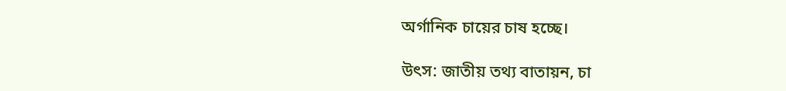অর্গানিক চায়ের চাষ হচ্ছে।

উৎস: জাতীয় তথ্য বাতায়ন, চা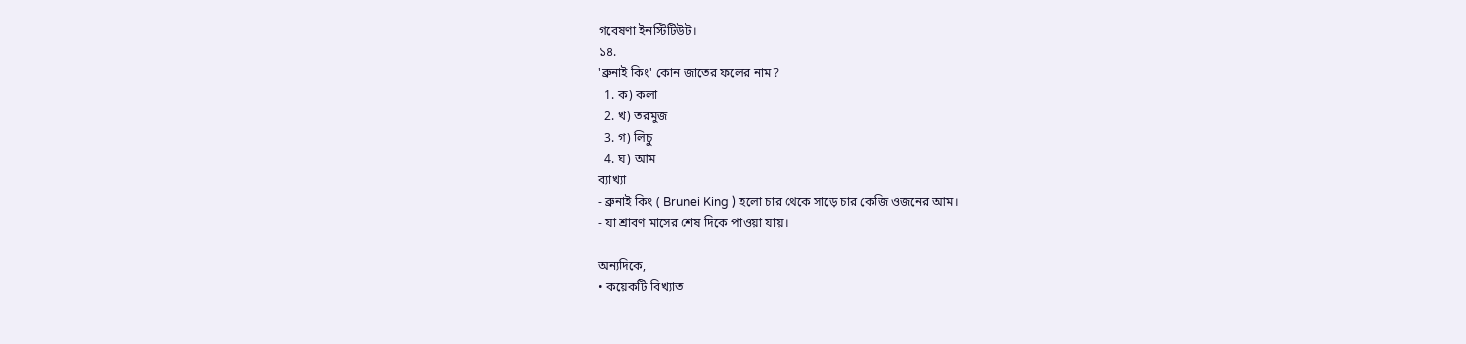গবেষণা ইনস্টিটিউট।
১৪.
'ব্রুনাই কিং' কোন জাতের ফলের নাম?
  1. ক) কলা
  2. খ) তরমুজ
  3. গ) লিচু
  4. ঘ) আম
ব্যাখ্যা
- ব্রুনাই কিং ( Brunei King ) হলো চার থেকে সাড়ে চার কেজি ওজনের আম।
- যা শ্রাবণ মাসের শেষ দিকে পাওয়া যায়।

অন্যদিকে,
• কয়েকটি বিখ্যাত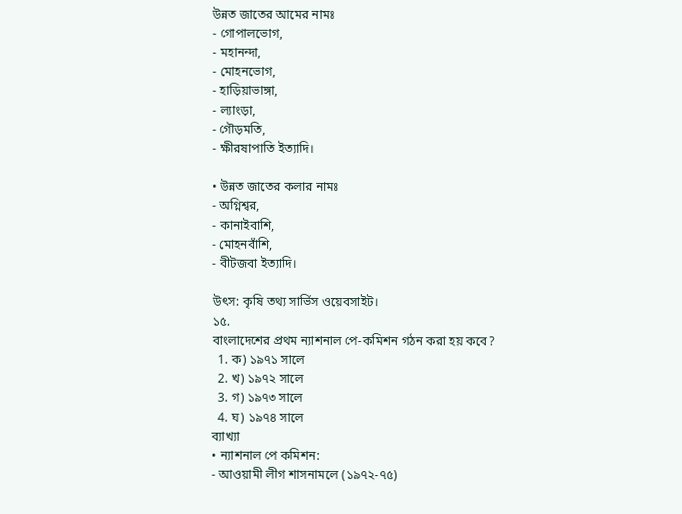উন্নত জাতের আমের নামঃ
- গোপালভোগ,
- মহানন্দা,
- মোহনভোগ,
- হাড়িয়াভাঙ্গা,
- ল্যাংড়া,
- গৌড়মতি,
- ক্ষীরষাপাতি ইত্যাদি।

• উন্নত জাতের কলার নামঃ
- অগ্নিশ্বর,
- কানাইবাশি,
- মোহনবাঁশি,
- বীটজবা ইত্যাদি‌।

উৎস: কৃষি তথ্য সার্ভিস ওয়েবসাইট।
১৫.
বাংলাদেশের প্রথম ন্যাশনাল পে-কমিশন গঠন করা হয় কবে?
  1. ক) ১৯৭১ সালে
  2. খ) ১৯৭২ সালে
  3. গ) ১৯৭৩ সালে
  4. ঘ) ১৯৭৪ সালে
ব্যাখ্যা
• ন্যাশনাল পে কমিশন:
- আওয়ামী লীগ শাসনামলে (১৯৭২-৭৫)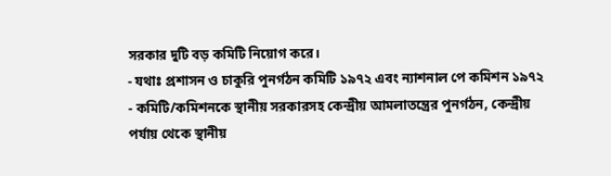সরকার দুটি বড় কমিটি নিয়োগ করে।
- যথাঃ প্রশাসন ও চাকুরি পুনর্গঠন কমিটি ১৯৭২ এবং ন্যাশনাল পে কমিশন ১৯৭২
- কমিটি/কমিশনকে স্থানীয় সরকারসহ কেন্দ্রীয় আমলাতন্ত্রের পুনর্গঠন, কেন্দ্রীয় পর্যায় থেকে স্থানীয়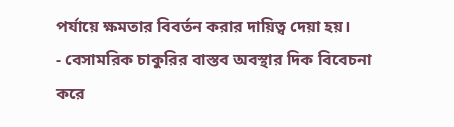পর্যায়ে ক্ষমতার বিবর্তন করার দায়িত্ব দেয়া হয়।
- বেসামরিক চাকুরির বাস্তব অবস্থার দিক বিবেচনা করে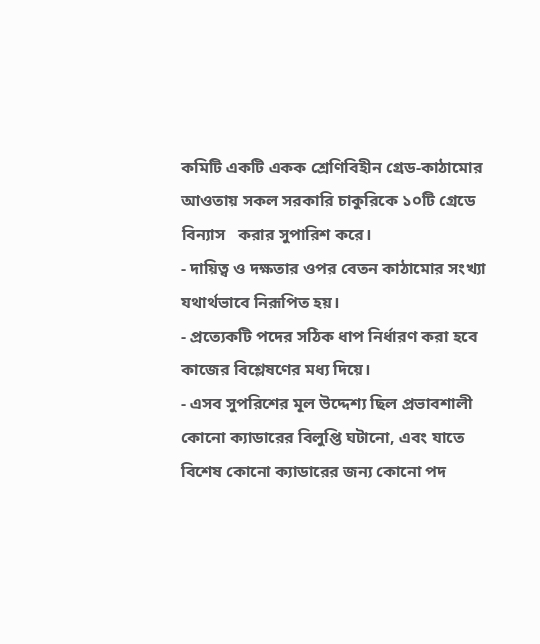কমিটি একটি একক শ্রেণিবিহীন গ্রেড-কাঠামোর আওতায় সকল সরকারি চাকুরিকে ১০টি গ্রেডে বিন্যাস   করার সুপারিশ করে।
- দায়িত্ব ও দক্ষতার ওপর বেতন কাঠামোর সংখ্যা যথার্থভাবে নিরূপিত হয়।
- প্রত্যেকটি পদের সঠিক ধাপ নির্ধারণ করা হবে কাজের বিশ্লেষণের মধ্য দিয়ে।
- এসব সুপরিশের মূল উদ্দেশ্য ছিল প্রভাবশালী কোনো ক্যাডারের বিলুপ্তি ঘটানো, এবং যাতে বিশেষ কোনো ক্যাডারের জন্য কোনো পদ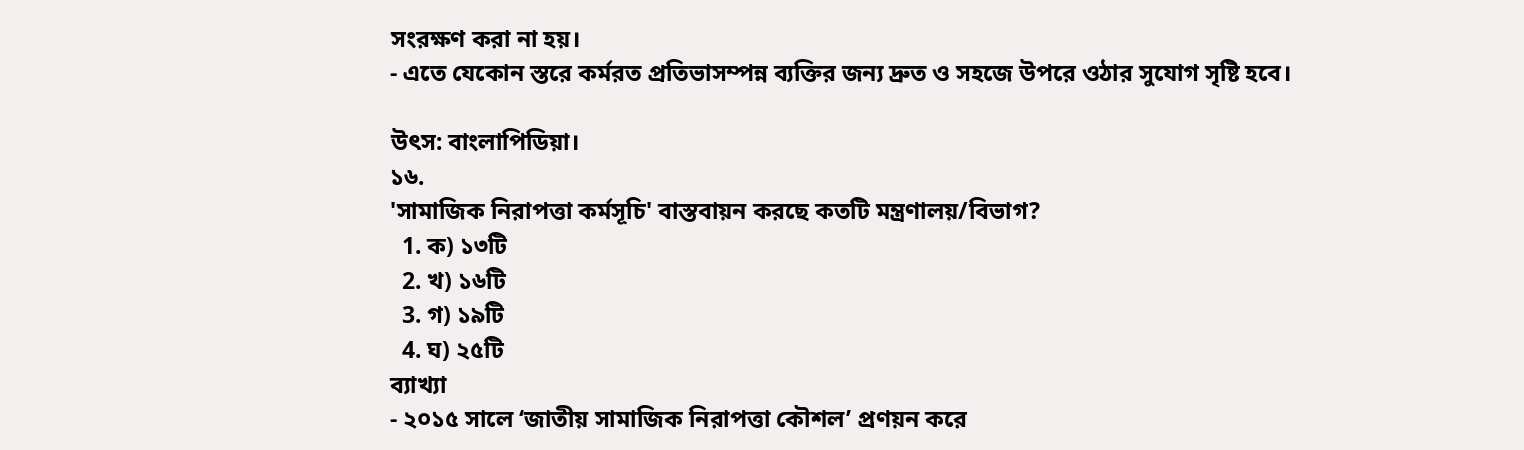সংরক্ষণ করা না হয়।
- এতে যেকোন স্তরে কর্মরত প্রতিভাসম্পন্ন ব্যক্তির জন্য দ্রুত ও সহজে উপরে ওঠার সুযোগ সৃষ্টি হবে।

উৎস: বাংলাপিডিয়া।
১৬.
'সামাজিক নিরাপত্তা কর্মসূচি' বাস্তবায়ন করছে কতটি মন্ত্রণালয়/বিভাগ?
  1. ক) ১৩টি
  2. খ) ১৬টি
  3. গ) ১৯টি
  4. ঘ) ২৫টি
ব্যাখ্যা
- ২০১৫ সালে ‘জাতীয় সামাজিক নিরাপত্তা কৌশল’ প্রণয়ন করে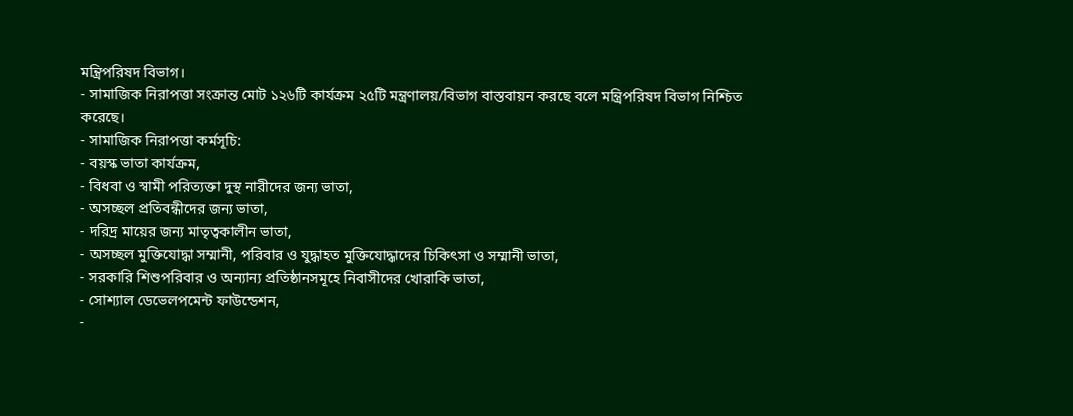মন্ত্রিপরিষদ বিভাগ।
- সামাজিক নিরাপত্তা সংক্রান্ত মোট ১২৬টি কার্যক্রম ২৫টি মন্ত্রণালয়/বিভাগ বাস্তবায়ন করছে বলে মন্ত্রিপরিষদ বিভাগ নিশ্চিত করেছে।
- সামাজিক নিরাপত্তা কর্মসূচি:
- বয়স্ক ভাতা কার্যক্রম,
- বিধবা ও স্বামী পরিত্যক্তা দুস্থ নারীদের জন্য ভাতা,
- অসচ্ছল প্রতিবন্ধীদের জন্য ভাতা,
- দরিদ্র মায়ের জন্য মাতৃত্বকালীন ভাতা,
- অসচ্ছল মুক্তিযোদ্ধা সম্মানী, পরিবার ও যুদ্ধাহত মুক্তিযোদ্ধাদের চিকিৎসা ও সম্মানী ভাতা,
- সরকারি শিশুপরিবার ও অন্যান্য প্রতিষ্ঠানসমূহে নিবাসীদের খোরাকি ভাতা,
- সোশ্যাল ডেভেলপমেন্ট ফাউন্ডেশন,
-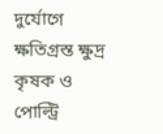দুর্যোগে ক্ষতিগ্রস্ত ক্ষুদ্র কৃষক ও পোল্ট্রি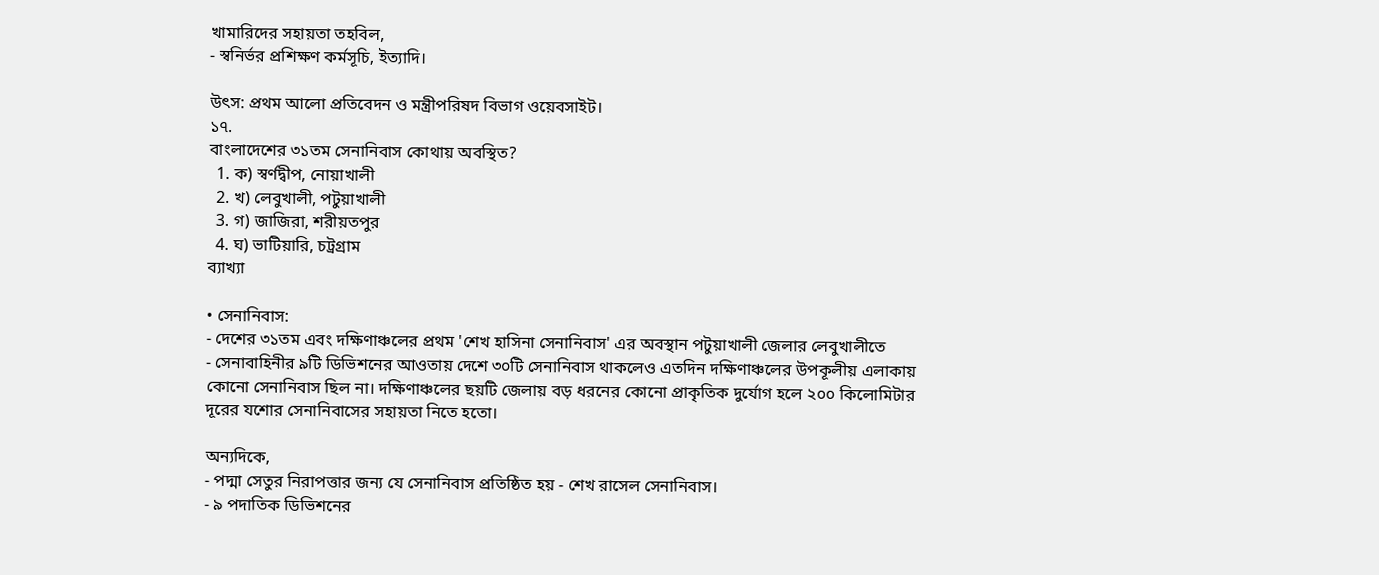খামারিদের সহায়তা তহবিল,
- স্বনির্ভর প্রশিক্ষণ কর্মসূচি, ইত্যাদি।

উৎস: প্রথম আলো প্রতিবেদন ও মন্ত্রীপরিষদ বিভাগ ওয়েবসাইট।
১৭.
বাংলাদেশের ৩১তম সেনানিবাস কোথায় অবস্থিত?
  1. ক) স্বর্ণদ্বীপ, নোয়াখালী
  2. খ) লেবুখালী, পটুয়াখালী
  3. গ) জাজিরা, শরীয়তপুর
  4. ঘ) ভাটিয়ারি, চট্রগ্রাম
ব্যাখ্যা

• সেনানিবাস:
- দেশের ৩১তম এবং দক্ষিণাঞ্চলের প্রথম 'শেখ হাসিনা সেনানিবাস' এর অবস্থান পটুয়াখালী জেলার লেবুখালীতে
- সেনাবাহিনীর ৯টি ডিভিশনের আওতায় দেশে ৩০টি সেনানিবাস থাকলেও এতদিন দক্ষিণাঞ্চলের উপকূলীয় এলাকায় কোনো সেনানিবাস ছিল না। দক্ষিণাঞ্চলের ছয়টি জেলায় বড় ধরনের কোনো প্রাকৃতিক দুর্যোগ হলে ২০০ কিলোমিটার দূরের যশোর সেনানিবাসের সহায়তা নিতে হতো।

অন্যদিকে,
- পদ্মা সেতুর নিরাপত্তার জন্য যে সেনানিবাস প্রতিষ্ঠিত হয় - শেখ রাসেল সেনানিবাস।
- ৯ পদাতিক ডিভিশনের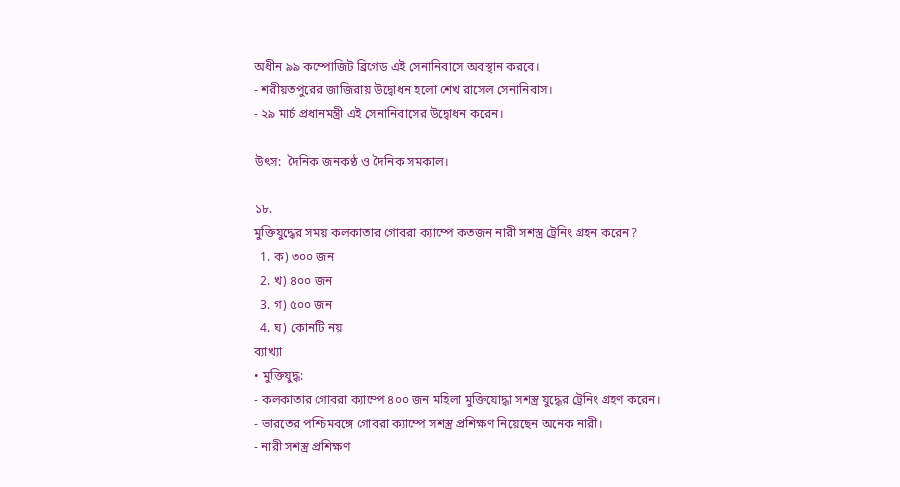অধীন ৯৯ কম্পোজিট ব্রিগেড এই সেনানিবাসে অবস্থান করবে।
- শরীয়তপুরের জাজিরায় উদ্বোধন হলো শেখ রাসেল সেনানিবাস।
- ২৯ মার্চ প্রধানমন্ত্রী এই সেনানিবাসের উদ্বোধন করেন।

উৎস:  দৈনিক জনকণ্ঠ ও দৈনিক সমকাল।

১৮.
মুক্তিযুদ্ধের সময় কলকাতার গোবরা ক্যাম্পে কতজন নারী সশস্ত্র ট্রেনিং গ্রহন করেন?
  1. ক) ৩০০ জন
  2. খ) ৪০০ জন
  3. গ) ৫০০ জন
  4. ঘ) কোনটি নয়
ব্যাখ্যা
• মুক্তিযুদ্ধ:
- কলকাতার গোবরা ক্যাম্পে ৪০০ জন মহিলা মুক্তিযোদ্ধা সশস্ত্র যুদ্ধের ট্রেনিং গ্রহণ করেন।
- ভারতের পশ্চিমবঙ্গে গোবরা ক্যাম্পে সশস্ত্র প্রশিক্ষণ নিয়েছেন অনেক নারী।
- নারী সশস্ত্র প্রশিক্ষণ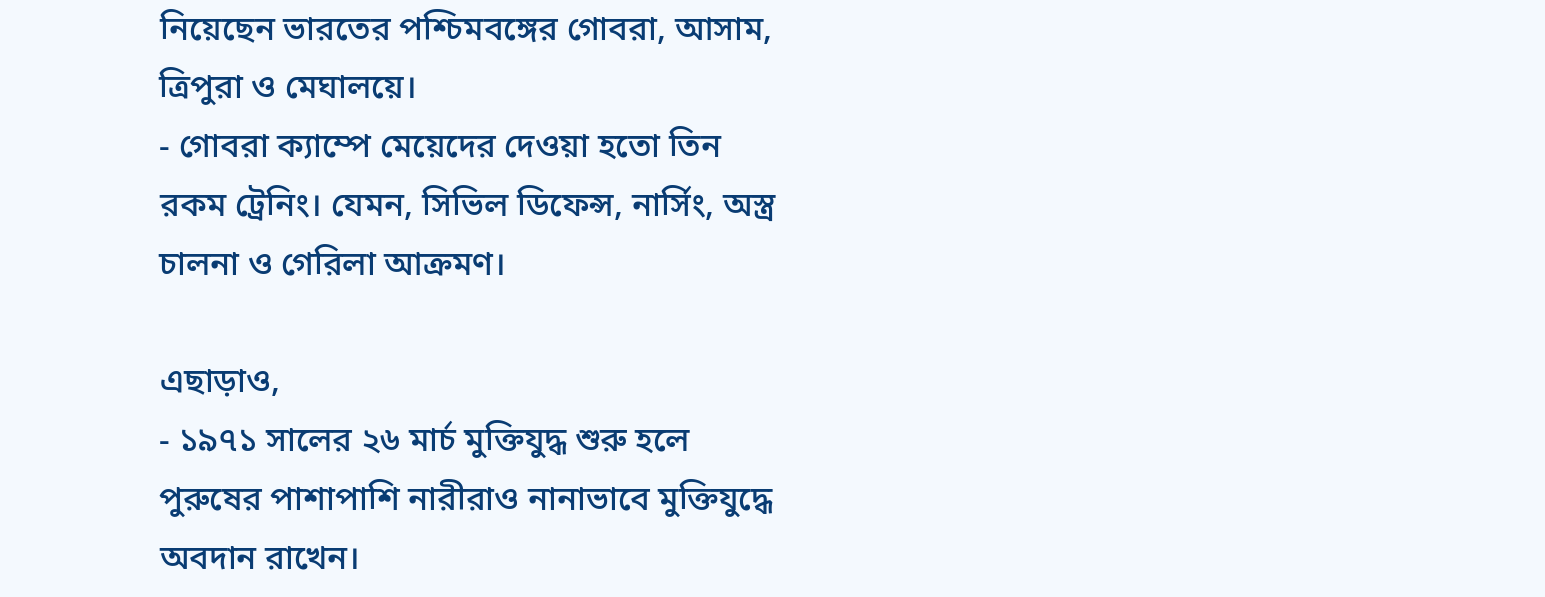নিয়েছেন ভারতের পশ্চিমবঙ্গের গোবরা, আসাম, ত্রিপুরা ও মেঘালয়ে।
- গোবরা ক্যাম্পে মেয়েদের দেওয়া হতো তিন রকম ট্রেনিং। যেমন, সিভিল ডিফেন্স, নার্সিং, অস্ত্র চালনা ও গেরিলা আক্রমণ।

এছাড়াও,
- ১৯৭১ সালের ২৬ মার্চ মুক্তিযুদ্ধ শুরু হলে পুরুষের পাশাপাশি নারীরাও নানাভাবে মুক্তিযুদ্ধে অবদান রাখেন।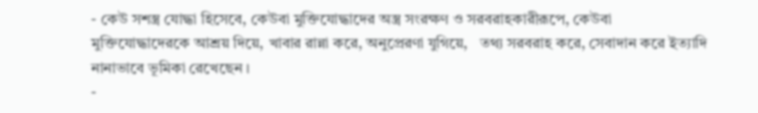- কেউ সশস্ত্র যোদ্ধা হিসেবে, কেউবা মুক্তিযোদ্ধাদের অস্ত্র সংরক্ষণ ও সরবরাহকারীরূপে, কেউবা মুক্তিযোদ্ধাদেরকে আশ্রয় দিয়ে, খাবার রান্না করে, অনুপ্রেরণা যুগিয়ে,   তথ্য সরবরাহ করে, সেবাদান করে ইত্যাদি নানাভাবে ভূমিকা রেখেছেন ।
-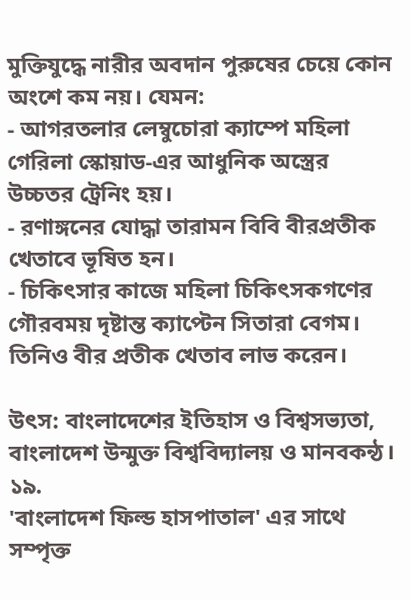মুক্তিযুদ্ধে নারীর অবদান পুরুষের চেয়ে কোন অংশে কম নয়। যেমন:
- আগরতলার লেম্বুচোরা ক্যাম্পে মহিলা গেরিলা স্কোয়াড-এর আধুনিক অস্ত্রের উচ্চতর ট্রেনিং হয়।
- রণাঙ্গনের যোদ্ধা তারামন বিবি বীরপ্রতীক খেতাবে ভূষিত হন।
- চিকিৎসার কাজে মহিলা চিকিৎসকগণের গৌরবময় দৃষ্টান্ত ক্যাপ্টেন সিতারা বেগম। তিনিও বীর প্রতীক খেতাব লাভ করেন।

উৎস: বাংলাদেশের ইতিহাস ও বিশ্বসভ্যতা, বাংলাদেশ উন্মুক্ত বিশ্ববিদ্যালয় ও মানবকন্ঠ।
১৯.
'বাংলাদেশ ফিল্ড হাসপাতাল' এর সাথে সম্পৃক্ত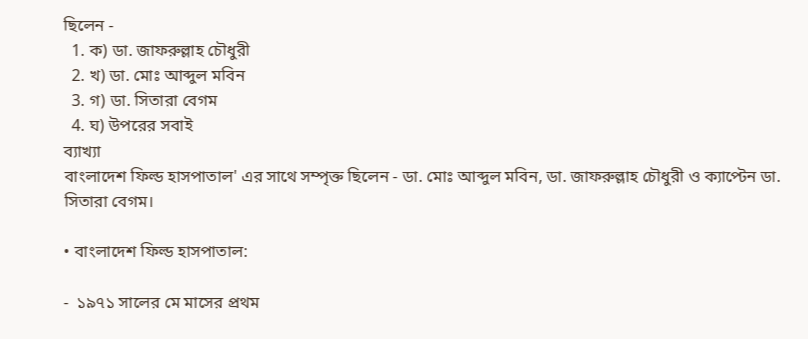ছিলেন -
  1. ক) ডা. জাফরুল্লাহ চৌধুরী
  2. খ) ডা. মোঃ আব্দুল মবিন
  3. গ) ডা. সিতারা বেগম
  4. ঘ) উপরের সবাই
ব্যাখ্যা
বাংলাদেশ ফিল্ড হাসপাতাল' এর সাথে সম্পৃক্ত ছিলেন - ডা. মোঃ আব্দুল মবিন, ডা. জাফরুল্লাহ চৌধুরী ও ক্যাপ্টেন ডা. সিতারা বেগম।

• বাংলাদেশ ফিল্ড হাসপাতাল:

-  ১৯৭১ সালের মে মাসের প্রথম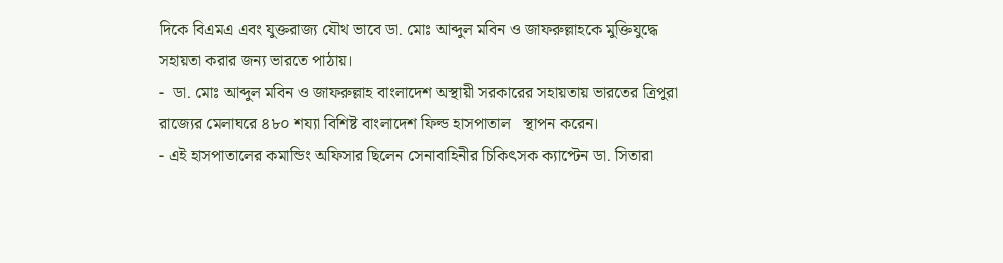দিকে বিএমএ এবং যুক্তরাজ্য যৌথ ভাবে ডা. মোঃ আব্দুল মবিন ও জাফরুল্লাহকে মুক্তিযুদ্ধে সহায়তা করার জন্য ভারতে পাঠায়।
-  ডা. মোঃ আব্দুল মবিন ও জাফরুল্লাহ বাংলাদেশ অস্থায়ী সরকারের সহায়তায় ভারতের ত্রিপুরা রাজ্যের মেলাঘরে ৪৮০ শয্যা বিশিষ্ট বাংলাদেশ ফিল্ড হাসপাতাল   স্থাপন করেন।
- এই হাসপাতালের কমান্ডিং অফিসার ছিলেন সেনাবাহিনীর চিকিৎসক ক্যাপ্টেন ডা. সিতারা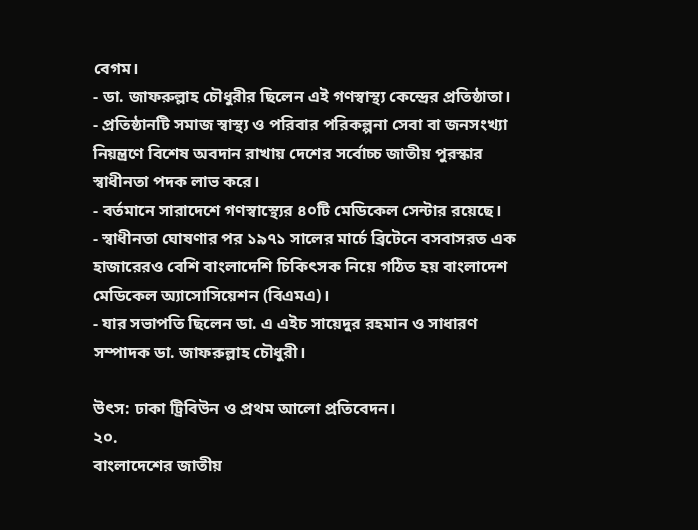বেগম।
- ডা. জাফরুল্লাহ চৌধুরীর ছিলেন এই গণস্বাস্থ্য কেন্দ্রের প্রতিষ্ঠাতা।
- প্রতিষ্ঠানটি সমাজ স্বাস্থ্য ও পরিবার পরিকল্পনা সেবা বা জনসংখ্যা নিয়ন্ত্রণে বিশেষ অবদান রাখায় দেশের সর্বোচ্চ জাতীয় পুরস্কার স্বাধীনতা পদক লাভ করে।
- বর্তমানে সারাদেশে গণস্বাস্থ্যের ৪০টি মেডিকেল সেন্টার রয়েছে।
- স্বাধীনতা ঘোষণার পর ১৯৭১ সালের মার্চে ব্রিটেনে বসবাসরত এক হাজারেরও বেশি বাংলাদেশি চিকিৎসক নিয়ে গঠিত হয় বাংলাদেশ মেডিকেল অ্যাসোসিয়েশন (বিএমএ)।
- যার সভাপতি ছিলেন ডা. এ এইচ সায়েদুর রহমান ও সাধারণ সম্পাদক ডা. জাফরুল্লাহ চৌধুরী।

উৎস: ঢাকা ট্রিবিউন ও প্রথম আলো প্রতিবেদন।
২০.
বাংলাদেশের জাতীয়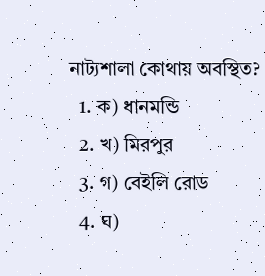নাট্যশালা কোথায় অবস্থিত?
  1. ক) ধানমন্ডি
  2. খ) মিরপুর
  3. গ) বেইলি রোড
  4. ঘ)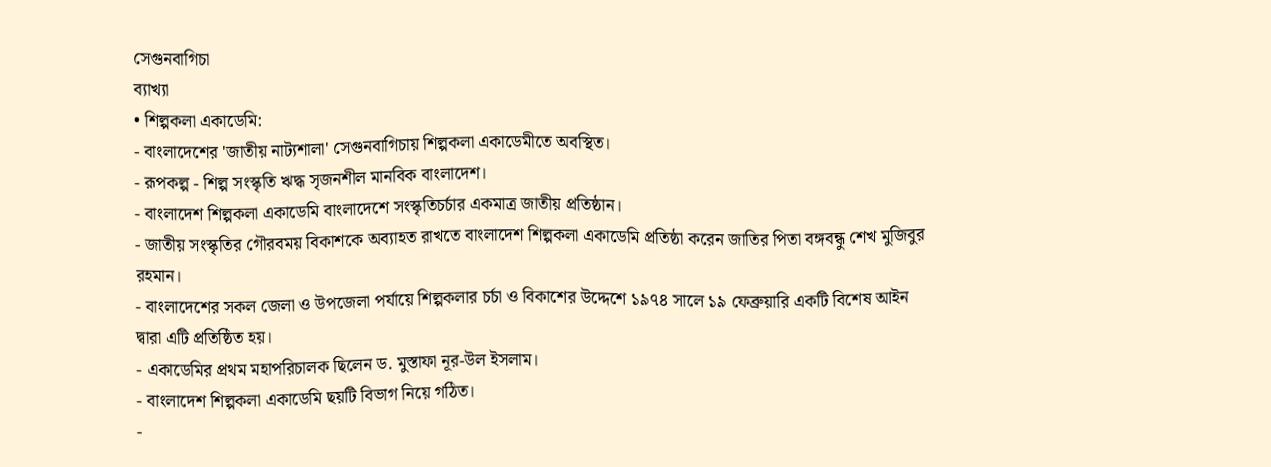সেগুনবাগিচা
ব্যাখ্যা
• শিল্পকলা একাডেমি:
- বাংলাদেশের 'জাতীয় নাট্যশালা' সেগুনবাগিচায় শিল্পকলা একাডেমীতে অবস্থিত।
- রূপকল্প - শিল্প সংস্কৃতি ঋদ্ধ সৃজনশীল মানবিক বাংলাদেশ।
- বাংলাদেশ শিল্পকলা একাডেমি বাংলাদেশে সংস্কৃতিচর্চার একমাত্র জাতীয় প্রতিষ্ঠান।
- জাতীয় সংস্কৃতির গৌরবময় বিকাশকে অব্যাহত রাখতে বাংলাদেশ শিল্পকলা একাডেমি প্রতিষ্ঠা করেন জাতির পিতা বঙ্গবন্ধু শেখ মুজিবুর রহমান।
- বাংলাদেশের সকল জেলা ও উপজেলা পর্যায়ে শিল্পকলার চর্চা ও বিকাশের উদ্দেশে ১৯৭৪ সালে ১৯ ফেব্রুয়ারি একটি বিশেষ আইন দ্বারা এটি প্রতিষ্ঠিত হয়।
- একাডেমির প্রথম মহাপরিচালক ছিলেন ড. মুস্তাফা নূর-উল ইসলাম।
- বাংলাদেশ শিল্পকলা একাডেমি ছয়টি বিভাগ নিয়ে গঠিত।
-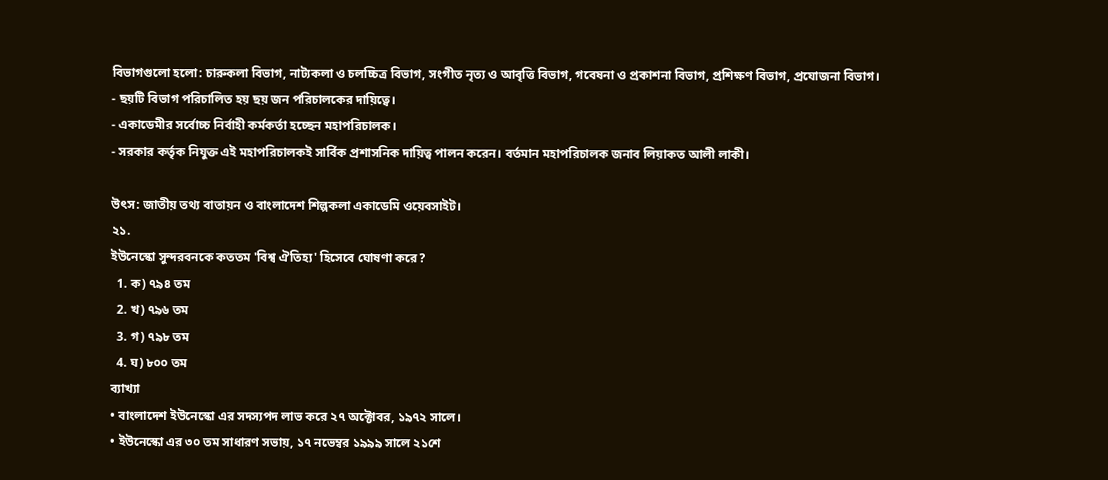বিভাগগুলো হলো: চারুকলা বিভাগ, নাট্যকলা ও চলচ্চিত্র বিভাগ, সংগীত নৃত্য ও আবৃত্তি বিভাগ, গবেষনা ও প্রকাশনা বিভাগ, প্রশিক্ষণ বিভাগ, প্রযোজনা বিভাগ।
- ছয়টি বিভাগ পরিচালিত হয় ছয় জন পরিচালকের দায়িত্বে।
- একাডেমীর সর্বোচ্চ নির্বাহী কর্মকর্তা হচ্ছেন মহাপরিচালক।
- সরকার কর্তৃক নিযুক্ত এই মহাপরিচালকই সার্বিক প্রশাসনিক দায়িত্ব পালন করেন। বর্তমান মহাপরিচালক জনাব লিয়াকত আলী লাকী।

উৎস: জাতীয় তথ্য বাতায়ন ও বাংলাদেশ শিল্পকলা একাডেমি ওয়েবসাইট।
২১.
ইউনেস্কো সুন্দরবনকে কততম 'বিশ্ব ঐতিহ্য' হিসেবে ঘোষণা করে?
  1. ক) ৭৯৪ তম
  2. খ) ৭৯৬ তম
  3. গ) ৭৯৮ তম
  4. ঘ) ৮০০ তম
ব্যাখ্যা
• বাংলাদেশ ইউনেস্কো এর সদস্যপদ লাভ করে ২৭ অক্টোবর, ১৯৭২ সালে।
• ইউনেস্কো এর ৩০ তম সাধারণ সভায়, ১৭ নভেম্বর ১৯৯৯ সালে ২১শে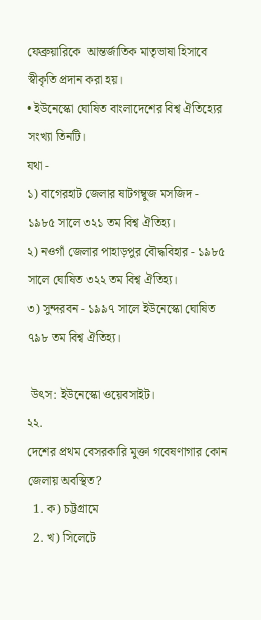ফেব্রুয়ারিকে  আন্তর্জাতিক মাতৃভাষা হিসাবে স্বীকৃতি প্রদান করা হয়।
• ইউনেস্কো ঘোষিত বাংলাদেশের বিশ্ব ঐতিহ্যের সংখ্যা তিনটি।
যথা -
১) বাগেরহাট জেলার ষাটগম্বুজ মসজিদ - ১৯৮৫ সালে ৩২১ তম বিশ্ব ঐতিহ্য।
২) নওগাঁ জেলার পাহাড়পুর বৌদ্ধবিহার - ১৯৮৫ সালে ঘোষিত ৩২২ তম বিশ্ব ঐতিহ্য।
৩) সুন্দরবন - ১৯৯৭ সালে ইউনেস্কো ঘোষিত ৭৯৮ তম বিশ্ব ঐতিহ্য।

 উৎস: ইউনেস্কো ওয়েবসাইট।
২২.
দেশের প্রথম বেসরকারি মুক্তা গবেষণাগার কোন জেলায় অবস্থিত?
  1. ক) চট্টগ্রামে
  2. খ) সিলেটে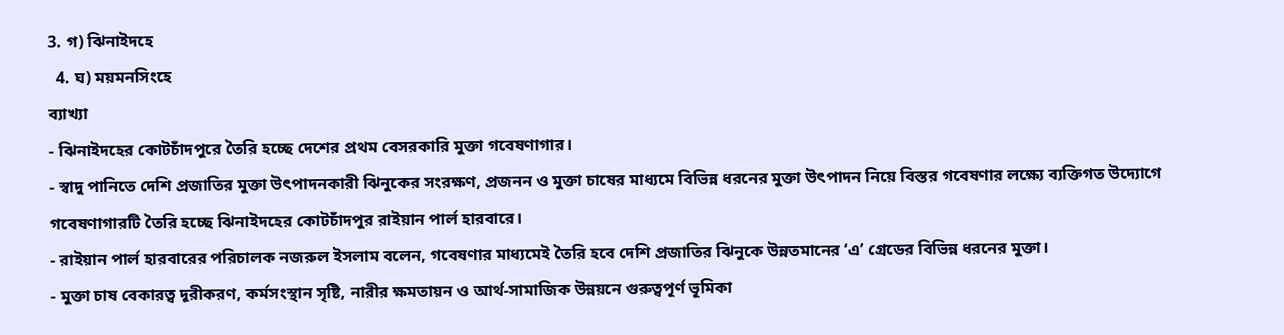3. গ) ঝিনাইদহে
  4. ঘ) ময়মনসিংহে
ব্যাখ্যা
- ঝিনাইদহের কোটচাঁদপুরে তৈরি হচ্ছে দেশের প্রথম বেসরকারি মুক্তা গবেষণাগার।
- স্বাদু পানিতে দেশি প্রজাতির মুক্তা উৎপাদনকারী ঝিনুকের সংরক্ষণ, প্রজনন ও মুক্তা চাষের মাধ্যমে বিভিন্ন ধরনের মুক্তা উৎপাদন নিয়ে বিস্তর গবেষণার লক্ষ্যে ব্যক্তিগত উদ্যোগে গবেষণাগারটি তৈরি হচ্ছে ঝিনাইদহের কোটচাঁদপুর রাইয়ান পার্ল হারবারে।
- রাইয়ান পার্ল হারবারের পরিচালক নজরুল ইসলাম বলেন, গবেষণার মাধ্যমেই তৈরি হবে দেশি প্রজাতির ঝিনুকে উন্নতমানের ‘এ’ গ্রেডের বিভিন্ন ধরনের মুক্তা।
- মুক্তা চাষ বেকারত্ব দূরীকরণ, কর্মসংস্থান সৃষ্টি, নারীর ক্ষমতায়ন ও আর্থ-সামাজিক উন্নয়নে গুরুত্বপূর্ণ ভূমিকা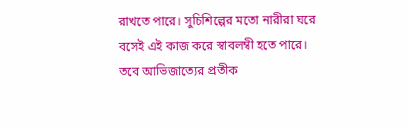রাখতে পারে। সুচিশিল্পের মতো নারীরা ঘরে বসেই এই কাজ করে স্বাবলম্বী হতে পারে। তবে আভিজাত্যের প্রতীক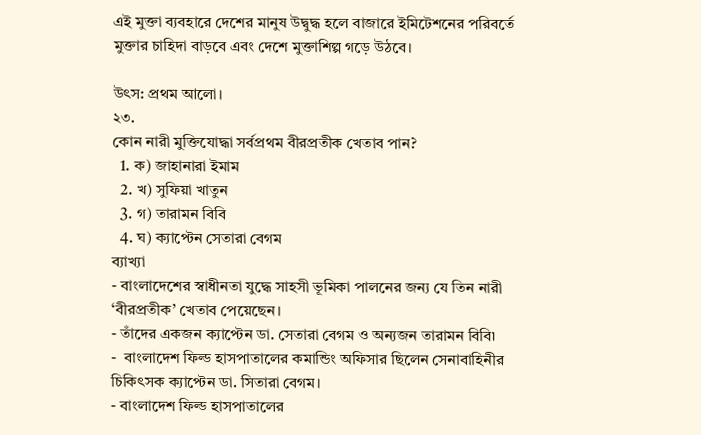এই মুক্তা ব্যবহারে দেশের মানুষ উদ্বুদ্ধ হলে বাজারে ইমিটেশনের পরিবর্তে মুক্তার চাহিদা বাড়বে এবং দেশে মুক্তাশিল্প গড়ে উঠবে।

উৎস: প্রথম আলো।
২৩.
কোন নারী মুক্তিযোদ্ধা সর্বপ্রথম বীরপ্রতীক খেতাব পান?
  1. ক) জাহানারা ইমাম
  2. খ) সুফিয়া খাতুন
  3. গ) তারামন বিবি
  4. ঘ) ক্যাপ্টেন সেতারা বেগম
ব্যাখ্যা
- বাংলাদেশের স্বাধীনতা যুদ্ধে সাহসী ভূমিকা পালনের জন্য যে তিন নারী ‘বীরপ্রতীক’ খেতাব পেয়েছেন।
- তাঁদের একজন ক্যাপ্টেন ডা. সেতারা বেগম ও অন্যজন তারামন বিবি৷
-  বাংলাদেশ ফিল্ড হাসপাতালের কমান্ডিং অফিসার ছিলেন সেনাবাহিনীর চিকিৎসক ক্যাপ্টেন ডা. সিতারা বেগম।
- বাংলাদেশ ফিল্ড হাসপাতালের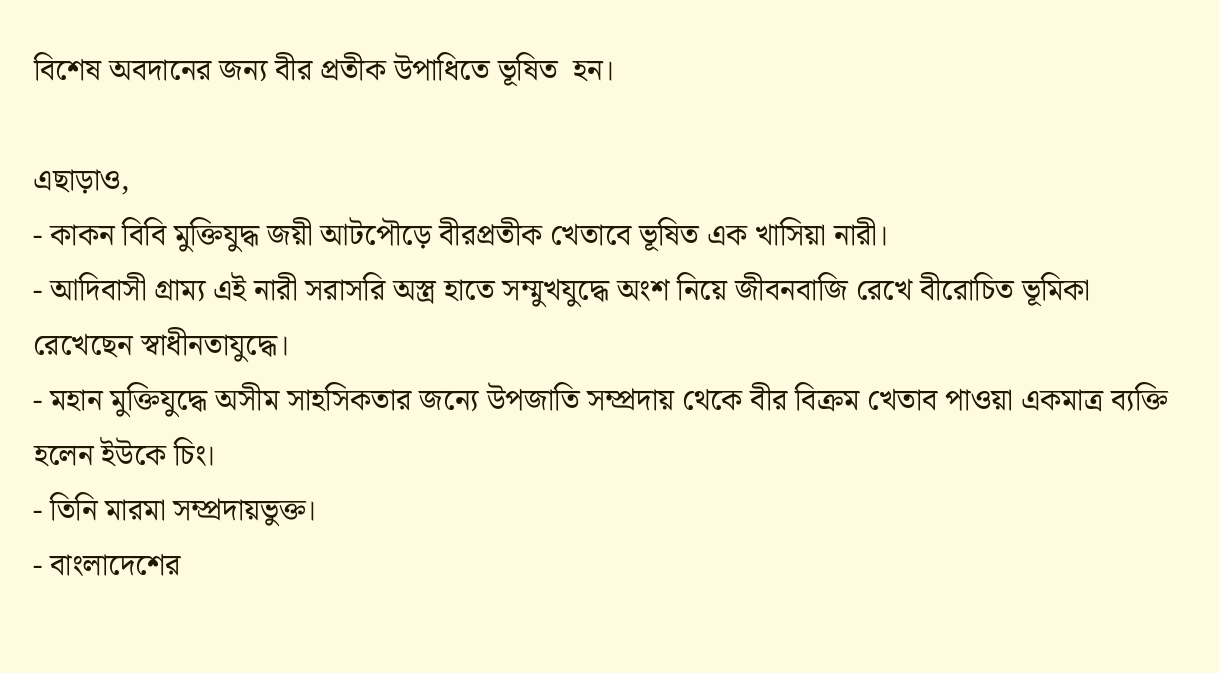বিশেষ অবদানের জন্য বীর প্রতীক উপাধিতে ভূষিত  হন।

এছাড়াও,
- কাকন বিবি মুক্তিযুদ্ধ জয়ী আটপৌড়ে বীরপ্রতীক খেতাবে ভূষিত এক খাসিয়া নারী।
- আদিবাসী গ্রাম্য এই নারী সরাসরি অস্ত্র হাতে সম্মুখযুদ্ধে অংশ নিয়ে জীবনবাজি রেখে বীরোচিত ভূমিকা রেখেছেন স্বাধীনতাযুদ্ধে।
- মহান ‍মুক্তিযুদ্ধে অসীম সাহসিকতার জন্যে উপজাতি সম্প্রদায় থেকে বীর বিক্রম খেতাব পাওয়া একমাত্র ব্যক্তি হলেন ইউকে চিং।
- তিনি মারমা সম্প্রদায়ভুক্ত।
- বাংলাদেশের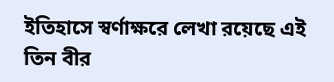ইতিহাসে স্বর্ণাক্ষরে লেখা রয়েছে এই তিন বীর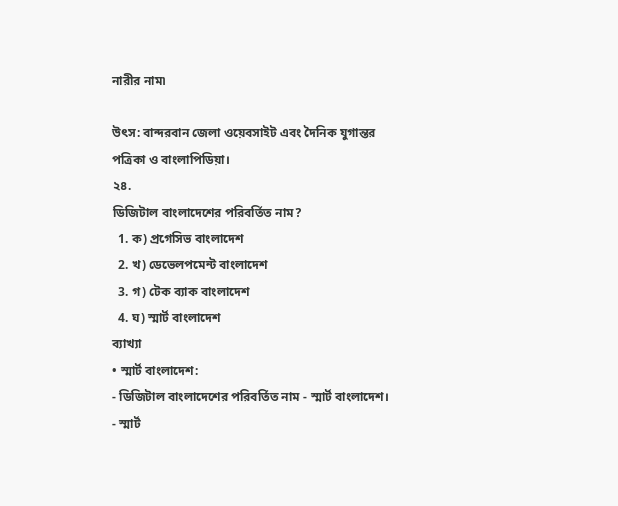নারীর নাম৷

উৎস: বান্দরবান জেলা ওয়েবসাইট এবং দৈনিক যুগান্তর পত্রিকা ও বাংলাপিডিয়া।
২৪.
ডিজিটাল বাংলাদেশের পরিবর্তিত নাম?
  1. ক) প্রগেসিভ বাংলাদেশ
  2. খ) ডেভেলপমেন্ট বাংলাদেশ
  3. গ) টেক ব্যাক বাংলাদেশ
  4. ঘ) স্মার্ট বাংলাদেশ
ব্যাখ্যা
• স্মার্ট বাংলাদেশ:
- ডিজিটাল বাংলাদেশের পরিবর্তিত নাম - স্মার্ট বাংলাদেশ।
- স্মার্ট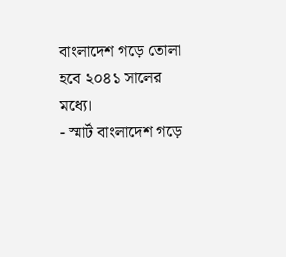বাংলাদেশ গড়ে তোলা হবে ২০৪১ সালের মধ্যে।
- স্মার্ট বাংলাদেশ গড়ে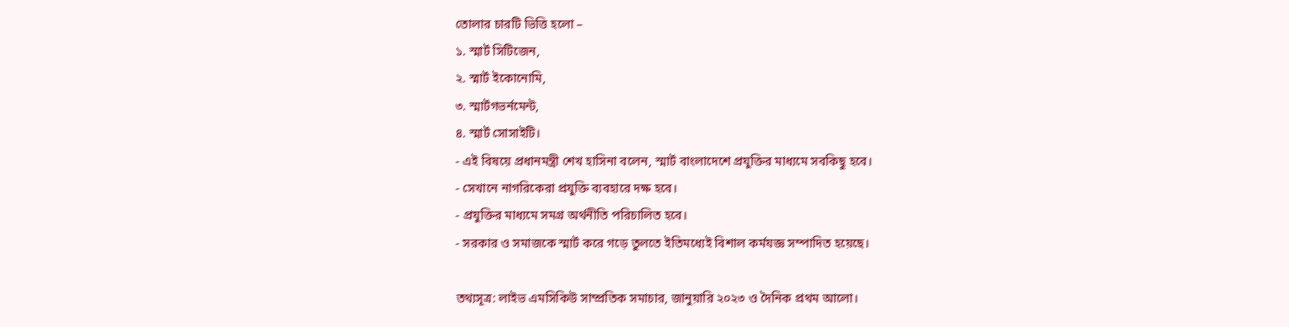তোলার চারটি ভিত্তি হলো –
১. স্মার্ট সিটিজেন,
২. স্মার্ট ইকোনোমি,
৩. স্মার্টগভর্নমেন্ট,
৪. স্মার্ট সোসাইটি।
- এই বিষয়ে প্রধানমন্ত্রী শেখ হাসিনা বলেন, স্মার্ট বাংলাদেশে প্রযুক্তির মাধ্যমে সবকিছু হবে।
- সেখানে নাগরিকেরা প্রযুক্তি ব্যবহারে দক্ষ হবে।
- প্রযুক্তির মাধ্যমে সমগ্র অর্থনীতি পরিচালিত হবে।
- সরকার ও সমাজকে স্মার্ট করে গড়ে তুলতে ইতিমধ্যেই বিশাল কর্মযজ্ঞ সম্পাদিত হয়েছে।

তথ্যসূত্র: লাইভ এমসিকিউ সাম্প্রতিক সমাচার, জানুয়ারি ২০২৩ ও দৈনিক প্রথম আলো।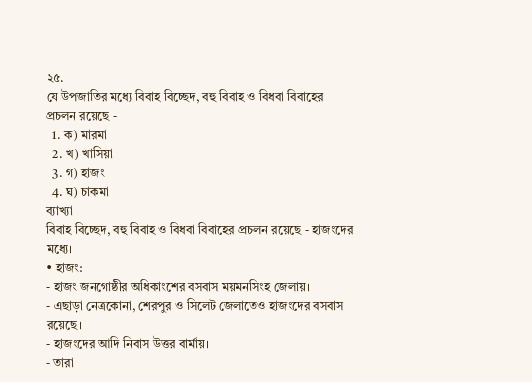২৫.
যে উপজাতির মধ্যে বিবাহ বিচ্ছেদ, বহু বিবাহ ও বিধবা বিবাহের প্রচলন রয়েছে -
  1. ক) মারমা
  2. খ) খাসিয়া
  3. গ) হাজং
  4. ঘ) চাকমা
ব্যাখ্যা
বিবাহ বিচ্ছেদ, বহু বিবাহ ও বিধবা বিবাহের প্রচলন রয়েছে - হাজংদের মধ্যে।
• হাজং:
- হাজং জনগোষ্ঠীর অধিকাংশের বসবাস ময়মনসিংহ জেলায়।
- এছাড়া নেত্রকোনা, শেরপুর ও সিলেট জেলাতেও হাজংদের বসবাস রয়েছে।
- হাজংদের আদি নিবাস উত্তর বার্মায়।
- তারা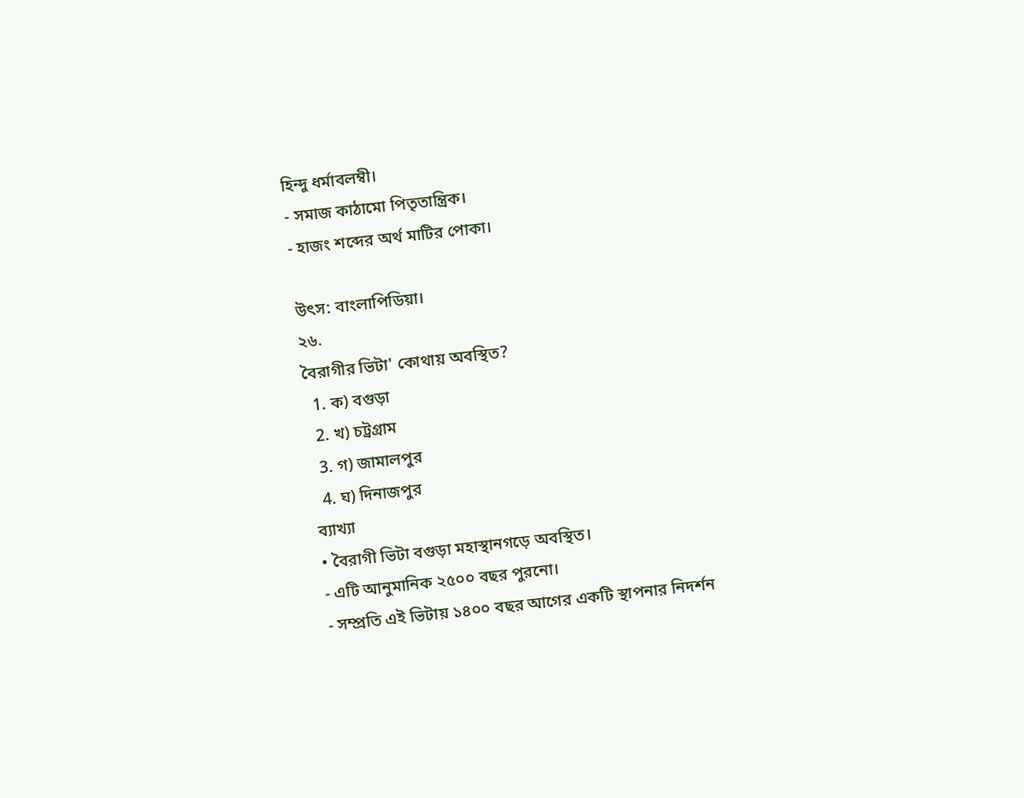হিন্দু ধর্মাবলম্বী।
- সমাজ কাঠামো পিতৃতান্ত্রিক।
- হাজং শব্দের অর্থ মাটির পোকা।

উৎস: বাংলাপিডিয়া।
২৬.
বৈরাগীর ভিটা' কোথায় অবস্থিত?
  1. ক) বগুড়া
  2. খ) চট্রগ্রাম
  3. গ) জামালপুর
  4. ঘ) দিনাজপুর
ব্যাখ্যা
• বৈরাগী ভিটা বগুড়া মহাস্থানগড়ে অবস্থিত।
- এটি আনুমানিক ২৫০০ বছর পুরনো।
- সম্প্রতি এই ভিটায় ১৪০০ বছর আগের একটি স্থাপনার নিদর্শন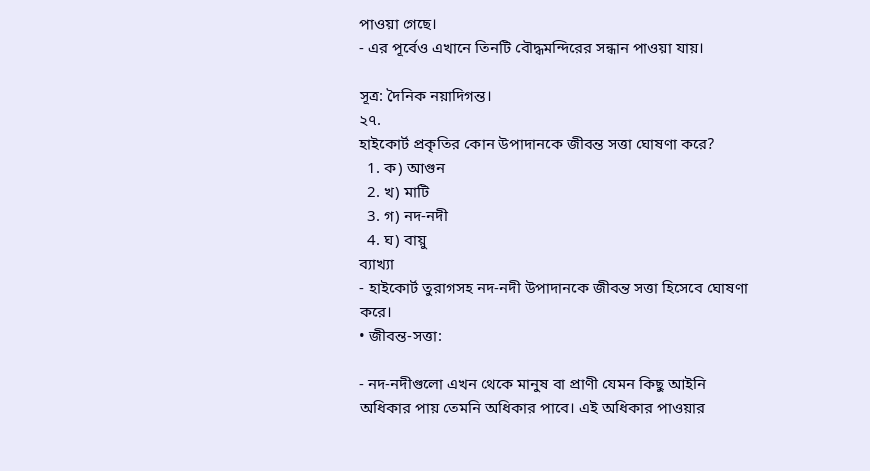পাওয়া গেছে।
- এর পূর্বেও এখানে তিনটি বৌদ্ধমন্দিরের সন্ধান পাওয়া যায়।

সূত্র: দৈনিক নয়াদিগন্ত।
২৭.
হাইকোর্ট প্রকৃতির কোন উপাদানকে জীবন্ত সত্তা ঘোষণা করে?
  1. ক) আগুন
  2. খ) মাটি
  3. গ) নদ-নদী
  4. ঘ) বায়ু
ব্যাখ্যা
- হাইকোর্ট তুরাগসহ নদ-নদী উপাদানকে জীবন্ত সত্তা হিসেবে ঘোষণা করে।
• জীবন্ত-সত্তা:

- নদ-নদীগুলো এখন থেকে মানুষ বা প্রাণী যেমন কিছু আইনি অধিকার পায় তেমনি অধিকার পাবে। এই অধিকার পাওয়ার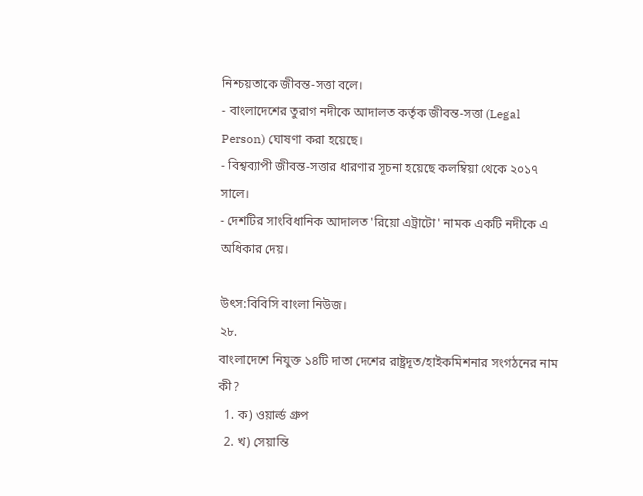নিশ্চয়তাকে জীবন্ত-সত্তা বলে।
- বাংলাদেশের তুরাগ নদীকে আদালত কর্তৃক জীবন্ত-সত্তা (Legal Person) ঘোষণা করা হয়েছে।
- বিশ্বব্যাপী জীবন্ত-সত্তার ধারণার সূচনা হয়েছে কলম্বিয়া থেকে ২০১৭ সালে।
- দেশটির সাংবিধানিক আদালত 'রিয়ো এট্রাটো' নামক একটি নদীকে এ অধিকার দেয়।

উৎস:বিবিসি বাংলা নিউজ।
২৮.
বাংলাদেশে নিযুক্ত ১৪টি দাতা দেশের রাষ্ট্রদূত/হাইকমিশনার সংগঠনের নাম কী?
  1. ক) ওয়ার্ল্ড গ্রুপ
  2. খ) সেয়ান্তি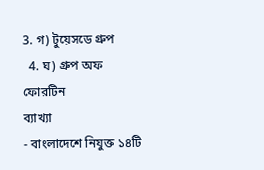3. গ) টুয়েসডে গ্রুপ
  4. ঘ) গ্রুপ অফ ফোরটিন
ব্যাখ্যা
- বাংলাদেশে নিযুক্ত ১৪টি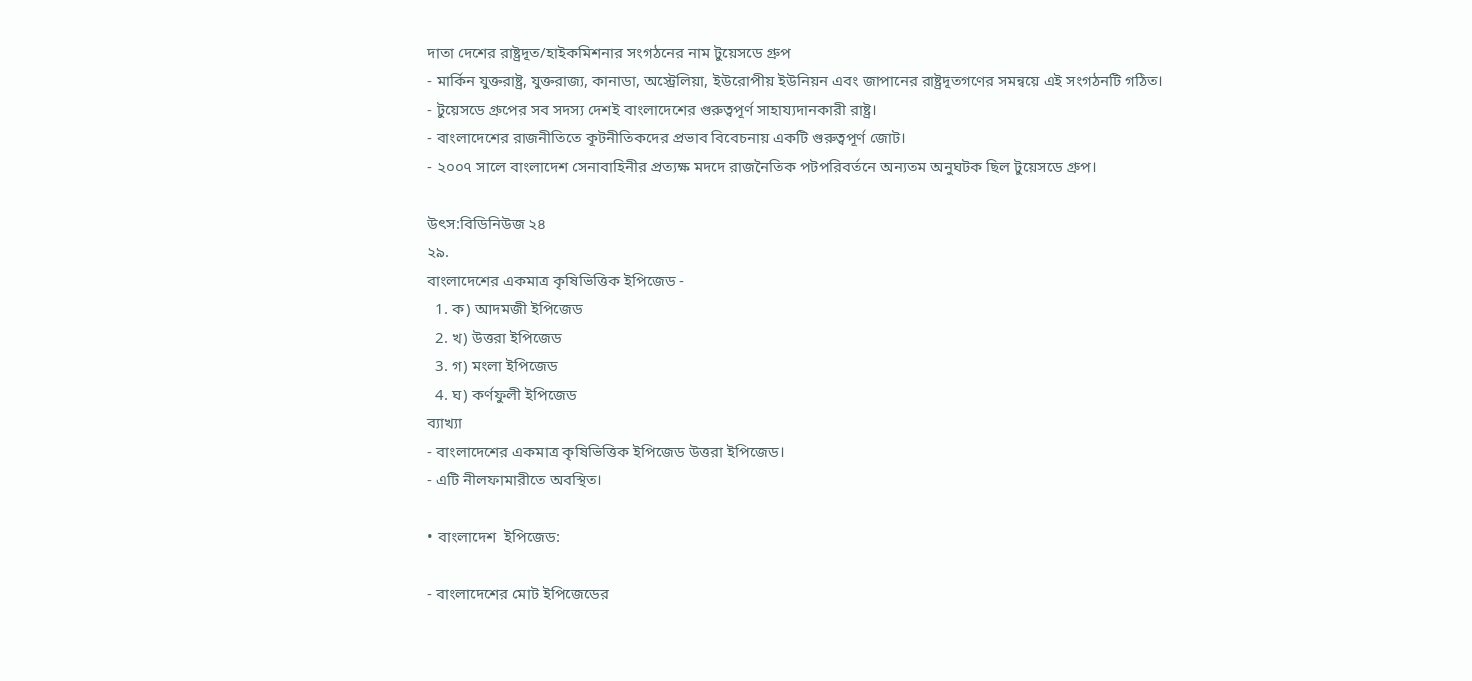দাতা দেশের রাষ্ট্রদূত/হাইকমিশনার সংগঠনের নাম টুয়েসডে গ্রুপ
- মার্কিন যুক্তরাষ্ট্র, যুক্তরাজ্য, কানাডা, অস্ট্রেলিয়া, ইউরোপীয় ইউনিয়ন এবং জাপানের রাষ্ট্রদূতগণের সমন্বয়ে এই সংগঠনটি গঠিত।
- টুয়েসডে গ্রুপের সব সদস্য দেশই বাংলাদেশের গুরুত্বপূর্ণ সাহায্যদানকারী রাষ্ট্র।
- বাংলাদেশের রাজনীতিতে কূটনীতিকদের প্রভাব বিবেচনায় একটি গুরুত্বপূর্ণ জোট।
- ২০০৭ সালে বাংলাদেশ সেনাবাহিনীর প্রত্যক্ষ মদদে রাজনৈতিক পটপরিবর্তনে অন্যতম অনুঘটক ছিল টুয়েসডে গ্রুপ।

উৎস:বিডিনিউজ ২৪
২৯.
বাংলাদেশের একমাত্র কৃষিভিত্তিক ইপিজেড -
  1. ক) আদমজী ইপিজেড
  2. খ) উত্তরা ইপিজেড
  3. গ) মংলা ইপিজেড
  4. ঘ) কর্ণফুলী ইপিজেড
ব্যাখ্যা
- বাংলাদেশের একমাত্র কৃষিভিত্তিক ইপিজেড উত্তরা ইপিজেড।
- এটি নীলফামারীতে অবস্থিত।

• বাংলাদেশ  ইপিজেড:

- বাংলাদেশের মোট ইপিজেডের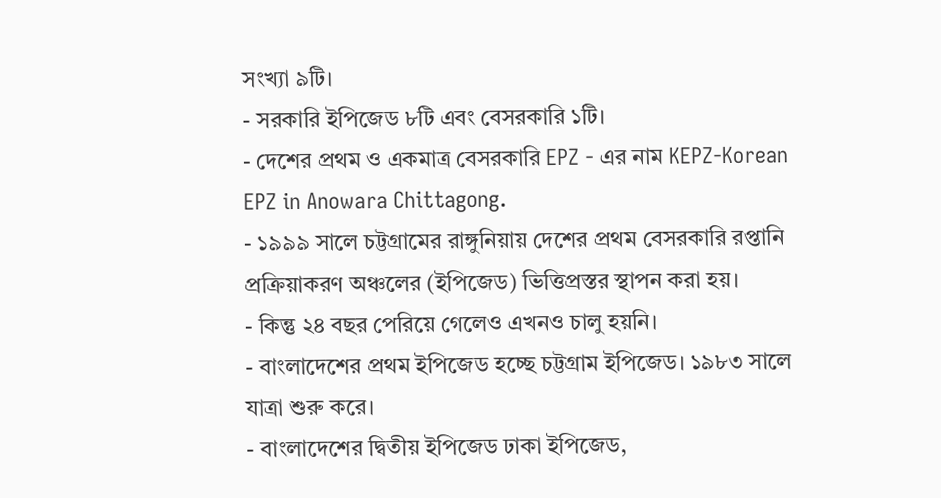সংখ্যা ৯টি।
- সরকারি ইপিজেড ৮টি এবং বেসরকারি ১টি।
- দেশের প্রথম ও একমাত্র বেসরকারি EPZ - এর নাম KEPZ-Korean EPZ in Anowara Chittagong.
- ১৯৯৯ সালে চট্টগ্রামের রাঙ্গুনিয়ায় দেশের প্রথম বেসরকারি রপ্তানি প্রক্রিয়াকরণ অঞ্চলের (ইপিজেড) ভিত্তিপ্রস্তর স্থাপন করা হয়।
- কিন্তু ২৪ বছর পেরিয়ে গেলেও এখনও চালু হয়নি।
- বাংলাদেশের প্রথম ইপিজেড হচ্ছে চট্টগ্রাম ইপিজেড। ১৯৮৩ সালে যাত্রা শুরু করে।
- বাংলাদেশের দ্বিতীয় ইপিজেড ঢাকা ইপিজেড,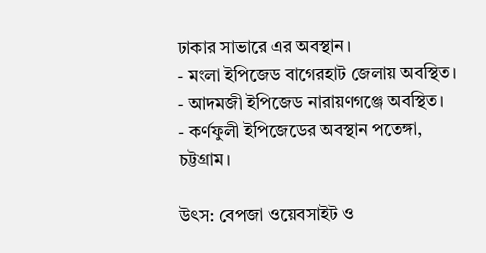ঢাকার সাভারে এর অবস্থান।
- মংলা ইপিজেড বাগেরহাট জেলায় অবস্থিত।
- আদমজী ইপিজেড নারায়ণগঞ্জে অবস্থিত।
- কর্ণফুলী ইপিজেডের অবস্থান পতেঙ্গা, চট্টগ্রাম।

উৎস: বেপজা ওয়েবসাইট ও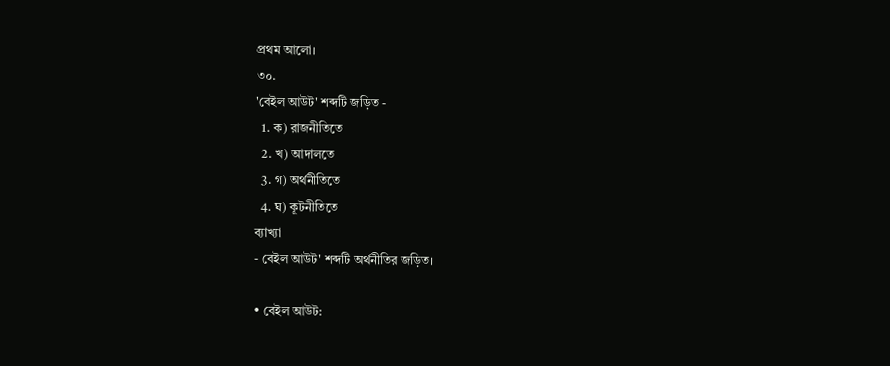প্রথম আলো।
৩০.
'বেইল আউট' শব্দটি জড়িত -
  1. ক) রাজনীতিতে
  2. খ) আদালতে
  3. গ) অর্থনীতিতে
  4. ঘ) কূটনীতিতে
ব্যাখ্যা
- বেইল আউট' শব্দটি অর্থনীতির জড়িত।

• বেইল আউট: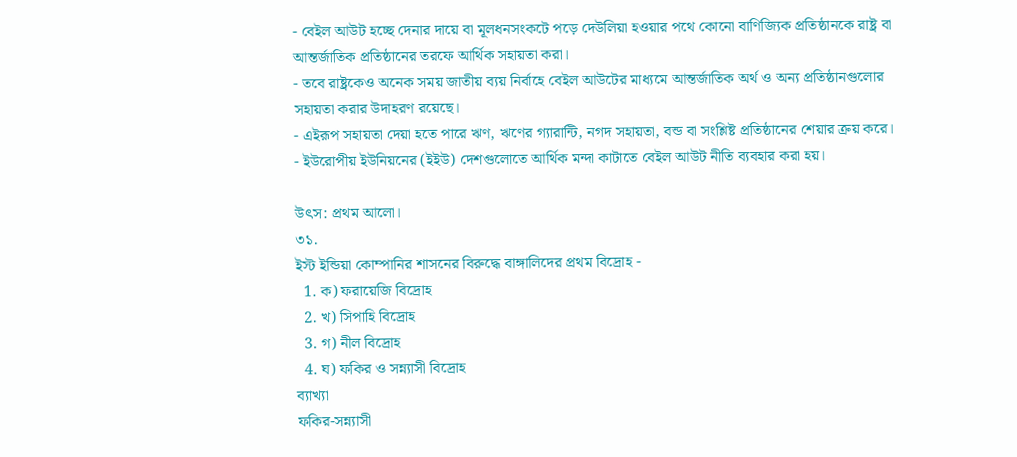- বেইল আউট হচ্ছে দেনার দায়ে বা মূলধনসংকটে পড়ে দেউলিয়া হওয়ার পথে কোনো বাণিজ্যিক প্রতিষ্ঠানকে রাষ্ট্র বা আন্তর্জাতিক প্রতিষ্ঠানের তরফে আর্থিক সহায়তা করা।
- তবে রাষ্ট্রকেও অনেক সময় জাতীয় ব্যয় নির্বাহে বেইল আউটের মাধ্যমে আন্তর্জাতিক অর্থ ও অন্য প্রতিষ্ঠানগুলোর সহায়তা করার উদাহরণ রয়েছে।
- এইরূপ সহায়তা দেয়া হতে পারে ঋণ, ঋণের গ্যারান্টি, নগদ সহায়তা, বন্ড বা সংশ্লিষ্ট প্রতিষ্ঠানের শেয়ার ক্রয় করে।
- ইউরোপীয় ইউনিয়নের (ইইউ) দেশগুলোতে আর্থিক মন্দা কাটাতে বেইল আউট নীতি ব্যবহার করা হয়।

উৎস: প্রথম আলো।
৩১.
ইস্ট ইন্ডিয়া কোম্পানির শাসনের বিরুদ্ধে বাঙ্গালিদের প্রথম বিদ্রোহ -
  1. ক) ফরায়েজি বিদ্রোহ
  2. খ) সিপাহি বিদ্রোহ
  3. গ) নীল বিদ্রোহ
  4. ঘ) ফকির ও সন্ন্যাসী বিদ্রোহ
ব্যাখ্যা
ফকির-সন্ন্যাসী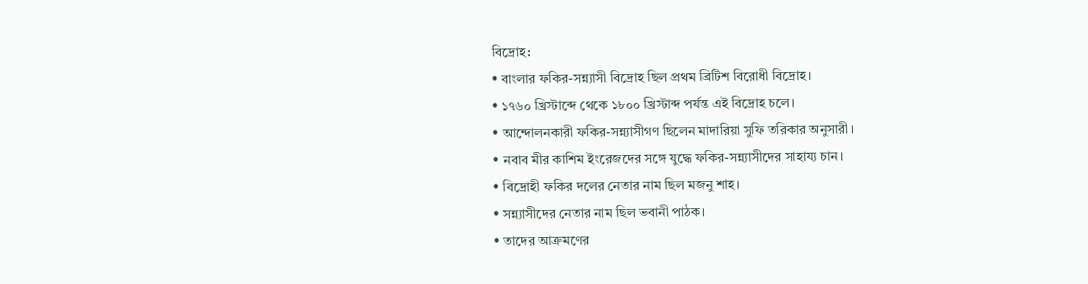বিদ্রোহ:
• বাংলার ফকির-সন্ন্যাসী বিদ্রোহ ছিল প্রথম ব্রিটিশ বিরোধী বিদ্রোহ।
• ১৭৬০ খ্রিস্টাব্দে থেকে ১৮০০ খ্রিস্টাব্দ পর্যন্ত এই বিদ্রোহ চলে।
• আন্দোলনকারী ফকির-সন্ন্যাসীগণ ছিলেন মাদারিয়া সুফি তরিকার অনুসারী।
• নবাব মীর কাশিম ইংরেজদের সঙ্গে যুদ্ধে ফকির-সন্ন্যাসীদের সাহায্য চান।
• বিদ্রোহী ফকির দলের নেতার নাম ছিল মজনু শাহ।
• সন্ন্যাসীদের নেতার নাম ছিল ভবানী পাঠক।
• তাদের আক্রমণের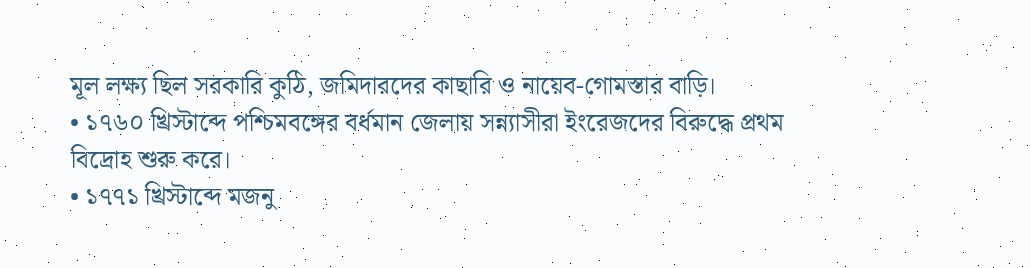মূল লক্ষ্য ছিল সরকারি কুঠি, জমিদারদের কাছারি ও নায়েব-গোমস্তার বাড়ি।
• ১৭৬০ খ্রিস্টাব্দে পশ্চিমবঙ্গের বর্ধমান জেলায় সন্ন্যাসীরা ইংরেজদের বিরুদ্ধে প্রথম বিদ্রোহ শুরু করে।
• ১৭৭১ খ্রিস্টাব্দে মজনু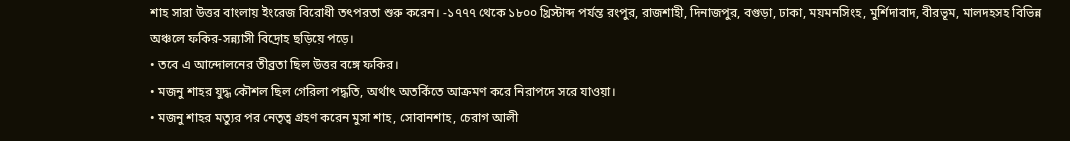শাহ সারা উত্তর বাংলায় ইংরেজ বিরোধী তৎপরতা শুরু করেন। -১৭৭৭ থেকে ১৮০০ খ্রিস্টাব্দ পর্যন্ত রংপুর, রাজশাহী, দিনাজপুর, বগুড়া, ঢাকা, ময়মনসিংহ, মুর্শিদাবাদ, বীরভূম, মালদহসহ বিভিন্ন অঞ্চলে ফকির-সন্ন্যাসী বিদ্রোহ ছড়িয়ে পড়ে।
• তবে এ আন্দোলনের তীব্রতা ছিল উত্তর বঙ্গে ফকির।
• মজনু শাহর যুদ্ধ কৌশল ছিল গেরিলা পদ্ধতি, অর্থাৎ অতর্কিতে আক্রমণ করে নিরাপদে সরে যাওয়া।
• মজনু শাহর মত্যুর পর নেতৃত্ব গ্রহণ করেন মুসা শাহ, সোবানশাহ, চেরাগ আলী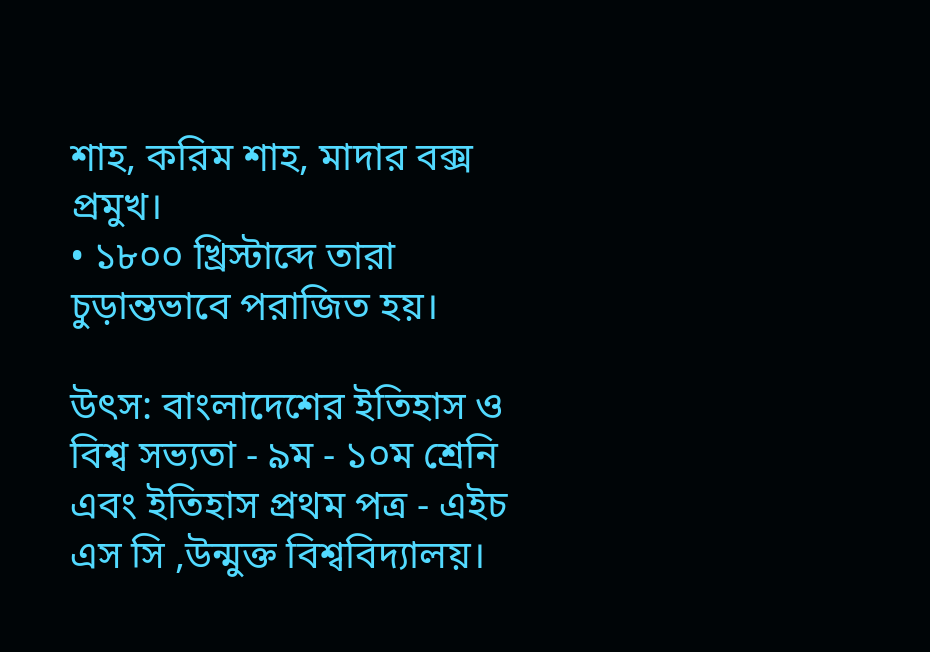শাহ, করিম শাহ, মাদার বক্স প্রমুখ।
• ১৮০০ খ্রিস্টাব্দে তারা চুড়ান্তভাবে পরাজিত হয়।

উৎস: বাংলাদেশের ইতিহাস ও বিশ্ব সভ্যতা - ৯ম - ১০ম শ্রেনি এবং ইতিহাস প্রথম পত্র - এইচ এস সি ,উন্মুক্ত বিশ্ববিদ্যালয়।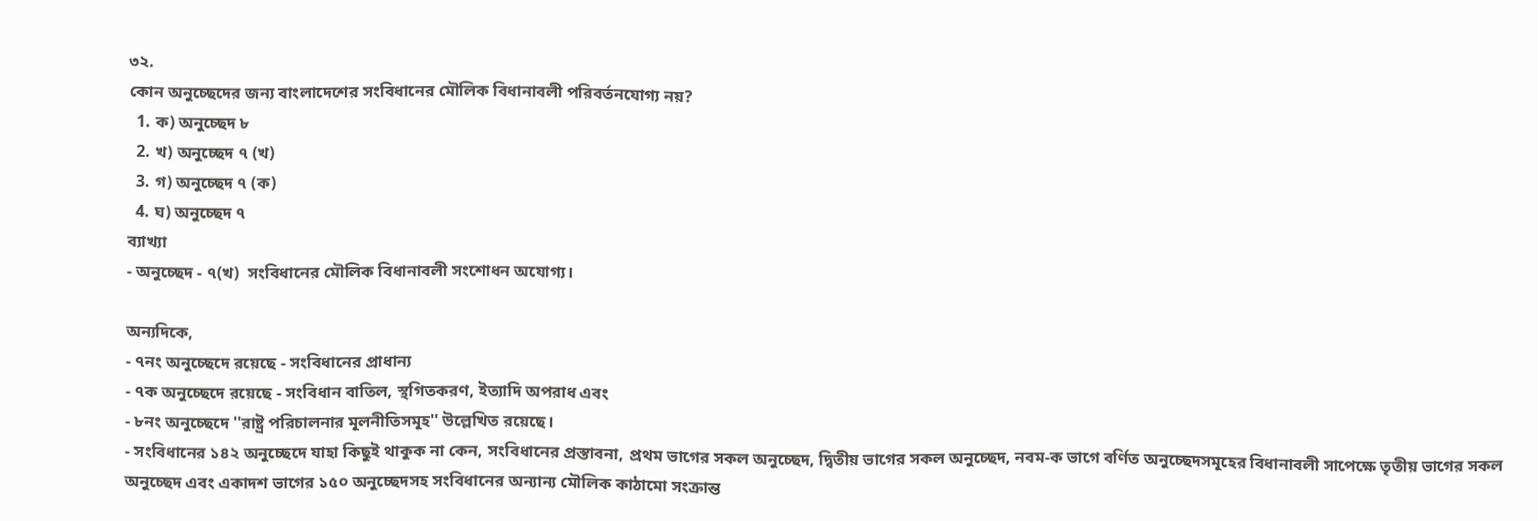৩২.
কোন অনুচ্ছেদের জন্য বাংলাদেশের সংবিধানের মৌলিক বিধানাবলী পরিবর্তনযোগ্য নয়?
  1. ক) অনুচ্ছেদ ৮
  2. খ) অনুচ্ছেদ ৭ (খ)
  3. গ) অনুচ্ছেদ ৭ (ক)
  4. ঘ) অনুচ্ছেদ ৭
ব্যাখ্যা
- অনুচ্ছেদ - ৭(খ)  সংবিধানের মৌলিক বিধানাবলী সংশোধন অযোগ্য।

অন্যদিকে,
- ৭নং অনুচ্ছেদে রয়েছে - সংবিধানের প্রাধান্য
- ৭ক অনুচ্ছেদে রয়েছে - সংবিধান বাতিল, স্থগিতকরণ, ইত্যাদি অপরাধ এবং
- ৮নং অনুচ্ছেদে ''রাষ্ট্র পরিচালনার মূলনীতিসমূহ'' উল্লেখিত রয়েছে।
- সংবিধানের ১৪২ অনুচ্ছেদে যাহা কিছুই থাকুক না কেন, সংবিধানের প্রস্তাবনা, প্রথম ভাগের সকল অনুচ্ছেদ, দ্বিতীয় ভাগের সকল অনুচ্ছেদ, নবম-ক ভাগে বর্ণিত অনুচ্ছেদসমূহের বিধানাবলী সাপেক্ষে তৃতীয় ভাগের সকল অনুচ্ছেদ এবং একাদশ ভাগের ১৫০ অনুচ্ছেদসহ সংবিধানের অন্যান্য মৌলিক কাঠামো সংক্রান্ত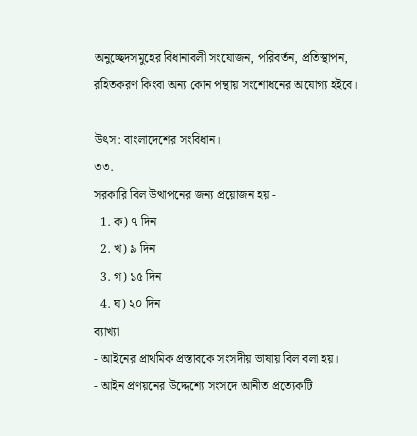অনুচ্ছেদসমুহের বিধানাবলী সংযোজন, পরিবর্তন, প্রতিস্থাপন, রহিতকরণ কিংবা অন্য কোন পন্থায় সংশোধনের অযোগ্য হইবে।

উৎস: বাংলাদেশের সংবিধান।
৩৩.
সরকারি বিল উত্থাপনের জন্য প্রয়োজন হয় -
  1. ক) ৭ দিন
  2. খ) ৯ দিন
  3. গ) ১৫ দিন
  4. ঘ) ২০ দিন
ব্যাখ্যা
- আইনের প্রাথমিক প্রস্তাবকে সংসদীয় ভাষায় বিল বলা হয়।
- আইন প্রণয়নের উদ্দেশ্যে সংসদে আনীত প্রত্যেকটি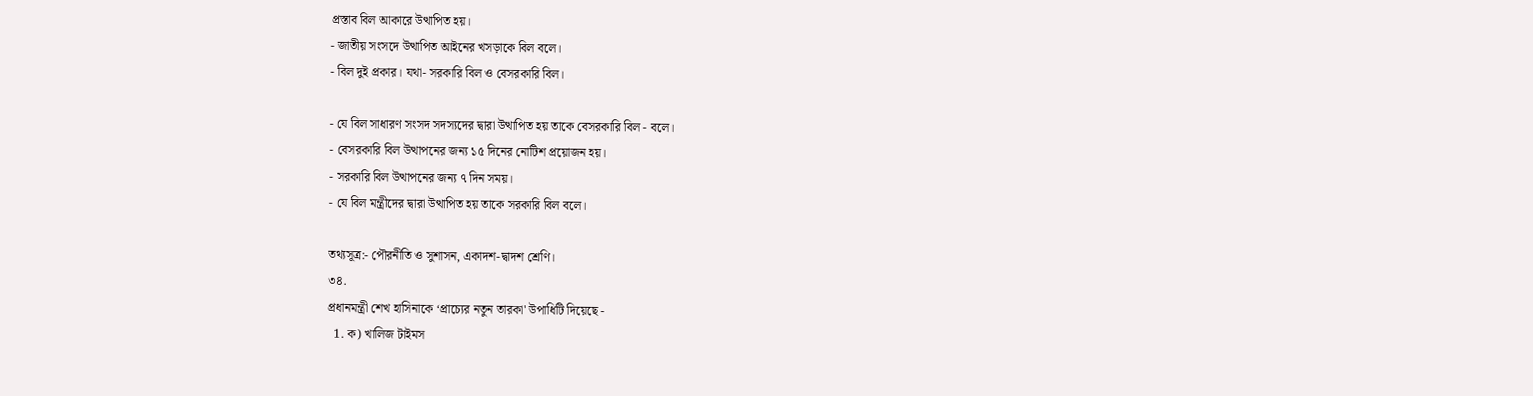প্রস্তাব বিল আকারে উত্থাপিত হয়।
- জাতীয় সংসদে উত্থাপিত আইনের খসড়াকে বিল বলে।
- বিল দুই প্রকার। যথা- সরকারি বিল ও বেসরকারি বিল।

- যে বিল সাধারণ সংসদ সদস্যদের দ্বারা উত্থাপিত হয় তাকে বেসরকারি বিল - বলে।
- বেসরকারি বিল উত্থাপনের জন্য ১৫ দিনের নোটিশ প্রয়োজন হয়।
- সরকারি বিল উত্থাপনের জন্য ৭ দিন সময়।
- যে বিল মন্ত্রীদের দ্বারা উত্থাপিত হয় তাকে সরকারি বিল বলে।

তথ্যসূত্র:- পৌরনীতি ও সুশাসন, একাদশ-দ্বাদশ শ্রেণি।
৩৪.
প্রধানমন্ত্রী শেখ হাসিনাকে ‘প্রাচ্যের নতুন তারকা' উপাধিটি দিয়েছে -
  1. ক) খালিজ টাইমস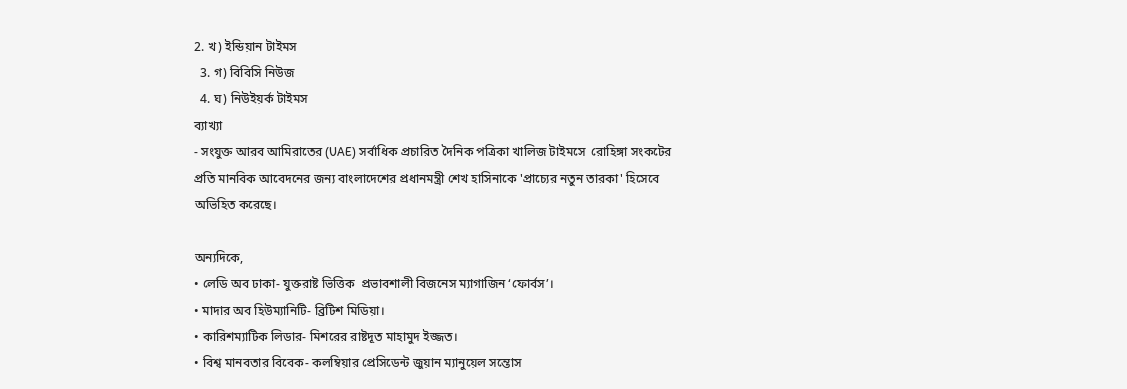2. খ) ইন্ডিয়ান টাইমস
  3. গ) বিবিসি নিউজ
  4. ঘ) নিউইয়র্ক টাইমস
ব্যাখ্যা
- সংযুক্ত আরব আমিরাতের (UAE) সর্বাধিক প্রচারিত দৈনিক পত্রিকা খালিজ টাইমসে  রোহিঙ্গা সংকটের প্রতি মানবিক আবেদনের জন্য বাংলাদেশের প্রধানমন্ত্রী শেখ হাসিনাকে 'প্রাচ্যের নতুন তারকা' হিসেবে অভিহিত করেছে।

অন্যদিকে,
• লেডি অব ঢাকা- যুক্তরাষ্ট ভিত্তিক  প্রভাবশালী বিজনেস ম্যাগাজিন ‘ফোর্বস’।
• মাদার অব হিউম্যানিটি- ব্রিটিশ মিডিয়া।
• কারিশম্যাটিক লিডার- মিশরের রাষ্টদূত মাহামুদ ইজ্জত।
• বিশ্ব মানবতার বিবেক- কলম্বিয়ার প্রেসিডেন্ট জুয়ান ম্যানুয়েল সন্তোস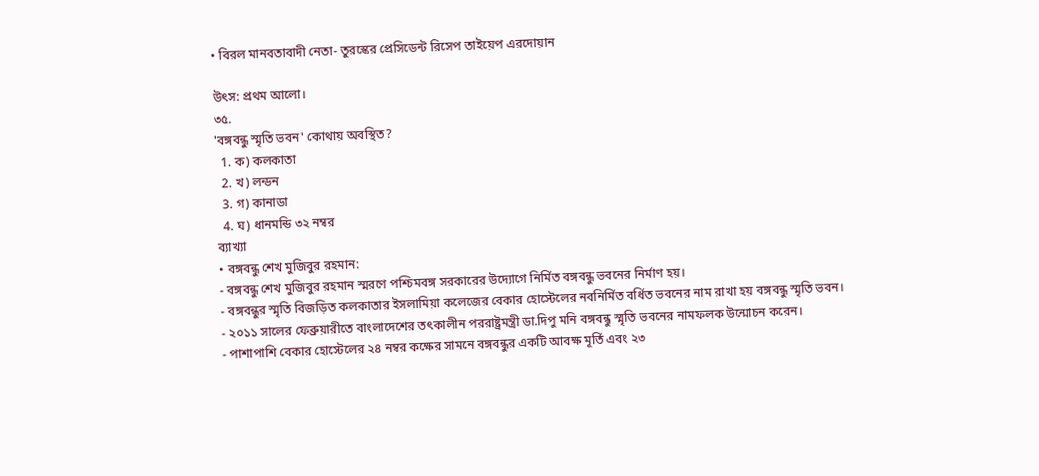• বিরল মানবতাবাদী নেতা- তুরস্কের প্রেসিডেন্ট রিসেপ তাইয়েপ এরদোয়ান

উৎস: প্রথম আলো।
৩৫.
'বঙ্গবন্ধু স্মৃতি ভবন' কোথায় অবস্থিত?
  1. ক) কলকাতা
  2. খ) লন্ডন
  3. গ) কানাডা
  4. ঘ) ধানমন্ডি ৩২ নম্বর
ব্যাখ্যা
• বঙ্গবন্ধু শেখ মুজিবুর রহমান:
- বঙ্গবন্ধু শেখ মুজিবুর রহমান স্মরণে পশ্চিমবঙ্গ সরকারের উদ্যোগে নির্মিত বঙ্গবন্ধু ভবনের নির্মাণ হয়।
- বঙ্গবন্ধুর স্মৃতি বিজড়িত কলকাতার ইসলামিয়া কলেজের বেকার হোস্টেলের নবনির্মিত বর্ধিত ভবনের নাম রাখা হয় বঙ্গবন্ধু স্মৃতি ভবন।
- ২০১১ সালের ফেব্রুয়ারীতে বাংলাদেশের তৎকালীন পররাষ্ট্রমন্ত্রী ডা.দিপু মনি বঙ্গবন্ধু স্মৃতি ভবনের নামফলক উন্মোচন করেন।
- পাশাপাশি বেকার হোস্টেলের ২৪ নম্বর কক্ষের সামনে বঙ্গবন্ধুর একটি আবক্ষ মূর্তি এবং ২৩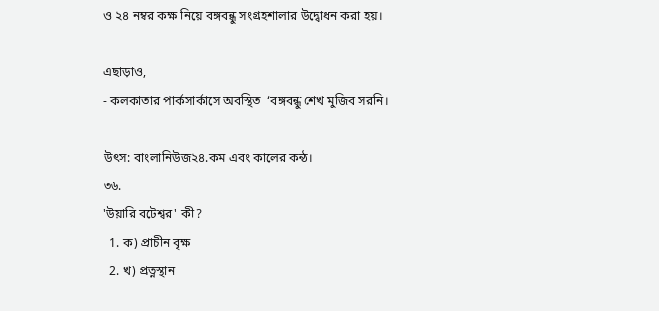ও ২৪ নম্বর কক্ষ নিয়ে বঙ্গবন্ধু সংগ্রহশালার উদ্বোধন করা হয়।

এছাড়াও,
- কলকাতার পার্কসার্কাসে অবস্থিত  ‘বঙ্গবন্ধু শেখ মুজিব সরনি।

উৎস: বাংলানিউজ২৪.কম এবং কালের কন্ঠ।
৩৬.
'উয়ারি বটেশ্বর' কী?
  1. ক) প্রাচীন বৃক্ষ
  2. খ) প্রত্নস্থান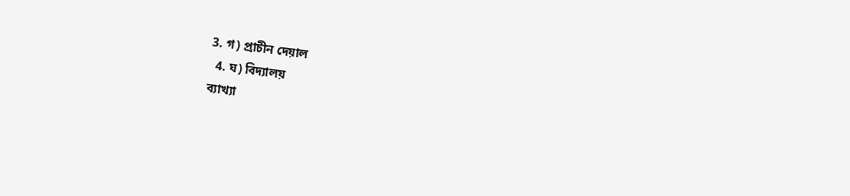3. গ) প্রাচীন দেয়াল
  4. ঘ) বিদ্যালয়
ব্যাখ্যা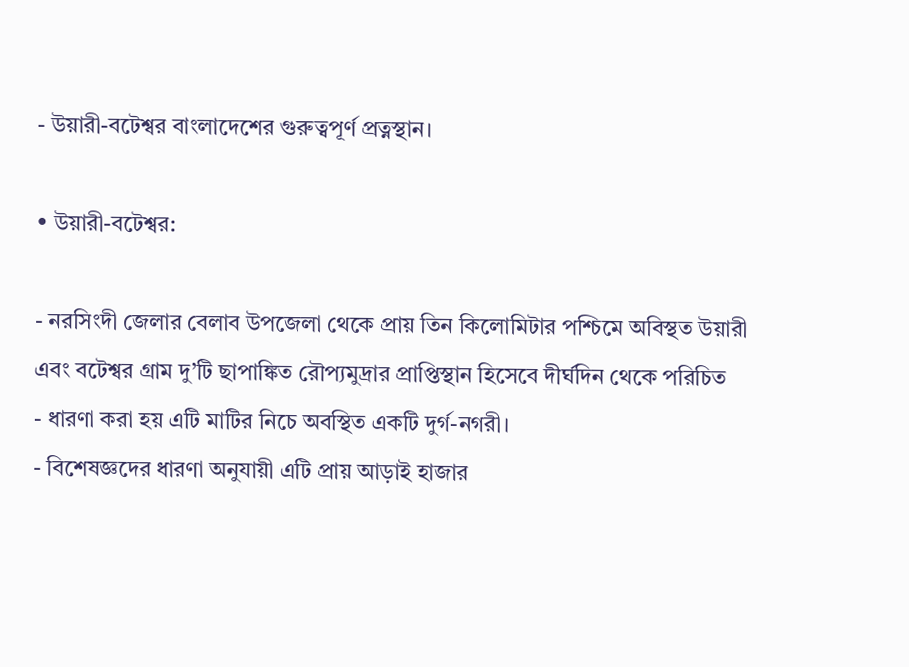- উয়ারী-বটেশ্বর বাংলাদেশের গুরুত্বপূর্ণ প্রত্নস্থান।

• উয়ারী-বটেশ্বর:

- নরসিংদী জেলার বেলাব উপজেলা থেকে প্রায় তিন কিলোমিটার পশ্চিমে অবিস্থত উয়ারী এবং বটেশ্বর গ্রাম দু’টি ছাপাঙ্কিত রৌপ্যমুদ্রার প্রাপ্তিস্থান হিসেবে দীর্ঘদিন থেকে পরিচিত
- ধারণা করা হয় এটি মাটির নিচে অবস্থিত একটি দুর্গ-নগরী।
- বিশেষজ্ঞদের ধারণা অনুযায়ী এটি প্রায় আড়াই হাজার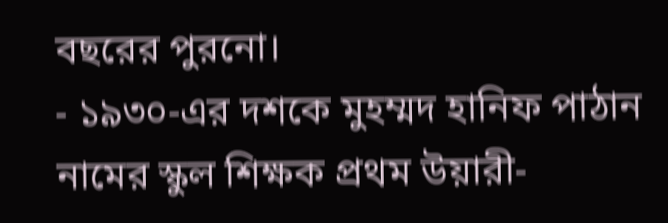বছরের পুরনো।
- ১৯৩০-এর দশকে মুহম্মদ হানিফ পাঠান নামের স্কুল শিক্ষক প্রথম উয়ারী-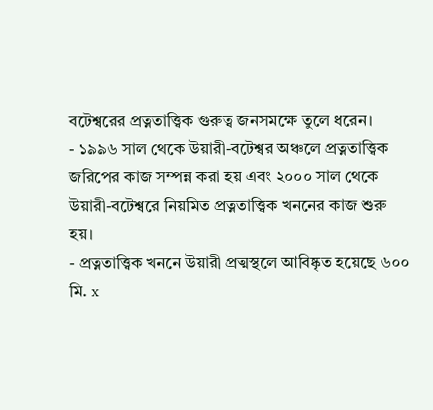বটেশ্বরের প্রত্নতাত্ত্বিক গুরুত্ব জনসমক্ষে তুলে ধরেন।
- ১৯৯৬ সাল থেকে উয়ারী-বটেশ্বর অঞ্চলে প্রত্নতাত্ত্বিক জরিপের কাজ সম্পন্ন করা হয় এবং ২০০০ সাল থেকে উয়ারী-বটেশ্বরে নিয়মিত প্রত্নতাত্ত্বিক খননের কাজ শুরু হয়।
- প্রত্নতাত্ত্বিক খননে উয়ারী প্রত্মস্থলে আবিষ্কৃত হয়েছে ৬০০ মি. x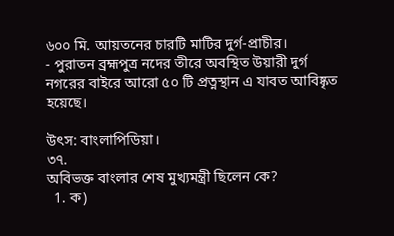৬০০ মি. আয়তনের চারটি মাটির দুর্গ-প্রাচীর।
- পুরাতন ব্রহ্মপুত্র নদের তীরে অবস্থিত উয়ারী দুর্গ নগরের বাইরে আরো ৫০ টি প্রত্নস্থান এ যাবত আবিষ্কৃত হয়েছে।

উৎস: বাংলাপিডিয়া।
৩৭.
অবিভক্ত বাংলার শেষ মুখ্যমন্ত্রী ছিলেন কে?
  1. ক)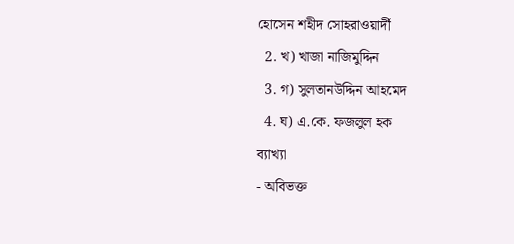হোসেন শহীদ সোহরাওয়ার্দী
  2. খ) খাজা নাজিমুদ্দিন
  3. গ) সুলতানউদ্দিন আহমেদ
  4. ঘ) এ.কে. ফজলুল হক
ব্যাখ্যা
- অবিভক্ত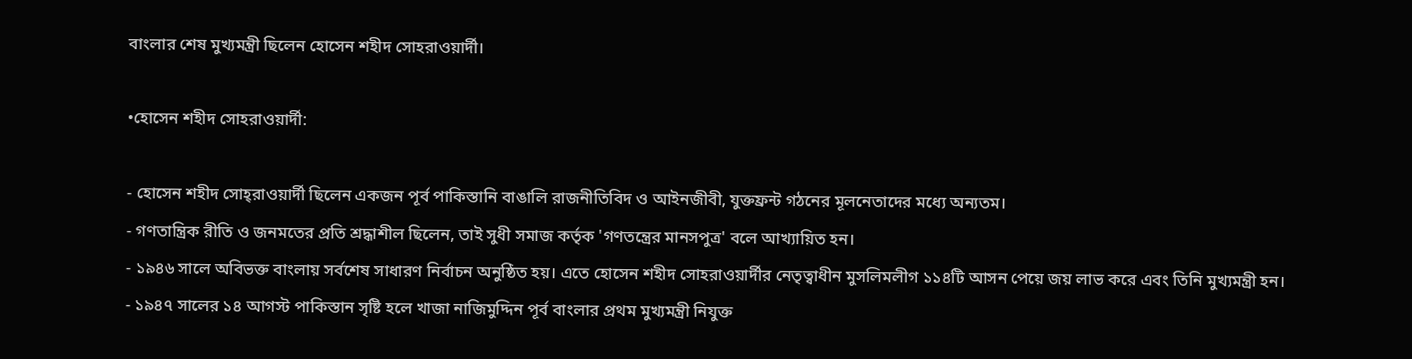বাংলার শেষ মুখ্যমন্ত্রী ছিলেন হোসেন শহীদ সোহরাওয়ার্দী।

•হোসেন শহীদ সোহরাওয়ার্দী:

- হোসেন শহীদ সোহ্‌রাওয়ার্দী ছিলেন একজন পূর্ব পাকিস্তানি বাঙালি রাজনীতিবিদ ও আইনজীবী, যুক্তফ্রন্ট গঠনের মূলনেতাদের মধ্যে অন্যতম।
- গণতান্ত্রিক রীতি ও জনমতের প্রতি শ্রদ্ধাশীল ছিলেন, তাই সুধী সমাজ কর্তৃক 'গণতন্ত্রের মানসপুত্র' বলে আখ্যায়িত হন।
- ১৯৪৬ সালে অবিভক্ত বাংলায় সর্বশেষ সাধারণ নির্বাচন অনুষ্ঠিত হয়। এতে হোসেন শহীদ সোহরাওয়ার্দীর নেতৃত্বাধীন মুসলিমলীগ ১১৪টি আসন পেয়ে জয় লাভ করে এবং তিনি মুখ্যমন্ত্রী হন।
- ১৯৪৭ সালের ১৪ আগস্ট পাকিস্তান সৃষ্টি হলে খাজা নাজিমুদ্দিন পূর্ব বাংলার প্রথম মুখ্যমন্ত্রী নিযুক্ত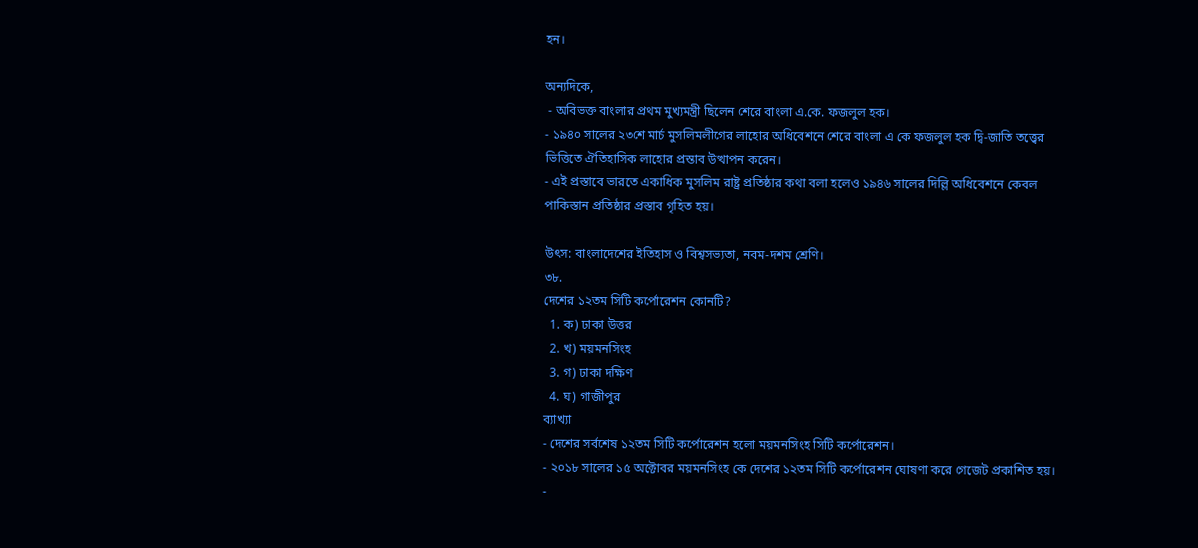হন।

অন্যদিকে,
 - অবিভক্ত বাংলার প্রথম মুখ্যমন্ত্রী ছিলেন শেরে বাংলা এ.কে. ফজলুল হক।
- ১৯৪০ সালের ২৩শে মার্চ মুসলিমলীগের লাহোর অধিবেশনে শেরে বাংলা এ কে ফজলুল হক দ্বি-জাতি তত্ত্বের ভিত্তিতে ঐতিহাসিক লাহোর প্রস্তাব উত্থাপন করেন।
- এই প্রস্তাবে ভারতে একাধিক মুসলিম রাষ্ট্র প্রতিষ্ঠার কথা বলা হলেও ১৯৪৬ সালের দিল্লি অধিবেশনে কেবল পাকিস্তান প্রতিষ্ঠার প্রস্তাব গৃহিত হয়।

উৎস: বাংলাদেশের ইতিহাস ও বিশ্বসভ্যতা, নবম-দশম শ্রেণি।
৩৮.
দেশের ১২তম সিটি কর্পোরেশন কোনটি?
  1. ক) ঢাকা উত্তর
  2. খ) ময়মনসিংহ
  3. গ) ঢাকা দক্ষিণ
  4. ঘ) গাজীপুর
ব্যাখ্যা
- দেশের সর্বশেষ ১২তম সিটি কর্পোরেশন হলো ময়মনসিংহ সিটি কর্পোরেশন।
- ২০১৮ সালের ১৫ অক্টোবর ময়মনসিংহ কে দেশের ১২তম সিটি কর্পোরেশন ঘোষণা করে গেজেট প্রকাশিত হয়।
-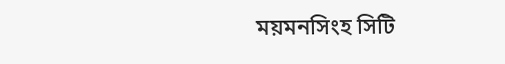ময়মনসিংহ সিটি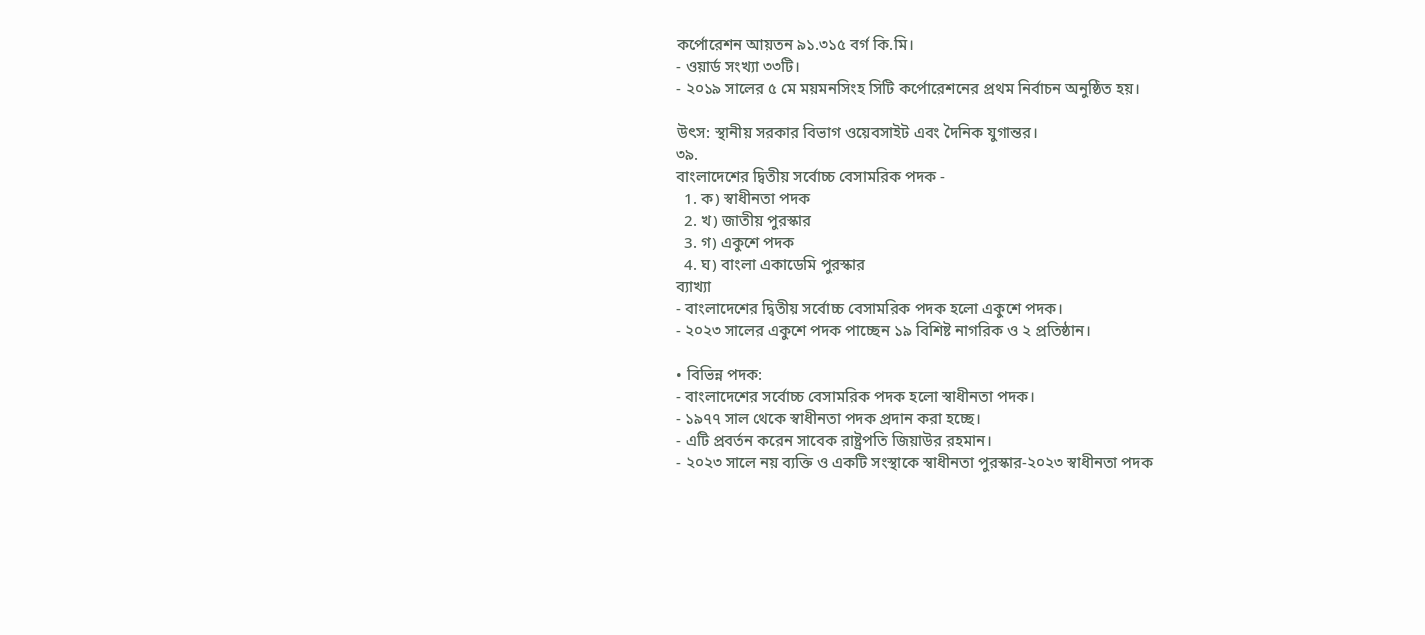কর্পোরেশন আয়তন ৯১.৩১৫ বর্গ কি.মি।
- ওয়ার্ড সংখ্যা ৩৩টি।
- ২০১৯ সালের ৫ মে ময়মনসিংহ সিটি কর্পোরেশনের প্রথম নির্বাচন অনুষ্ঠিত হয়।

উৎস: স্থানীয় সরকার বিভাগ ওয়েবসাইট এবং দৈনিক যুগান্তর।
৩৯.
বাংলাদেশের দ্বিতীয় সর্বোচ্চ বেসামরিক পদক -
  1. ক) স্বাধীনতা পদক
  2. খ) জাতীয় পুরস্কার
  3. গ) একুশে পদক
  4. ঘ) বাংলা একাডেমি পুরস্কার
ব্যাখ্যা
- বাংলাদেশের দ্বিতীয় সর্বোচ্চ বেসামরিক পদক হলো একুশে পদক।
- ২০২৩ সালের একুশে পদক পাচ্ছেন ১৯ বিশিষ্ট নাগরিক ও ২ প্রতিষ্ঠান।

• বিভিন্ন পদক:
- বাংলাদেশের সর্বোচ্চ বেসামরিক পদক হলো স্বাধীনতা পদক।
- ১৯৭৭ সাল থেকে স্বাধীনতা পদক প্রদান করা হচ্ছে।
- এটি প্রবর্তন করেন সাবেক রাষ্ট্রপতি জিয়াউর রহমান।
- ২০২৩ সালে নয় ব্যক্তি ও একটি সংস্থাকে স্বাধীনতা পুরস্কার-২০২৩ স্বাধীনতা পদক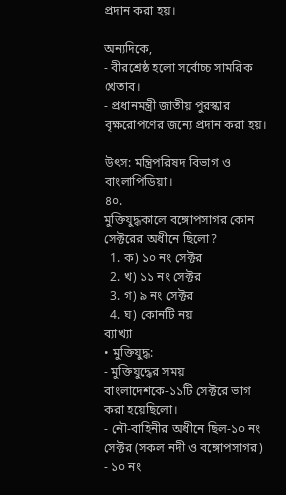প্রদান করা হয়।

অন্যদিকে,
- বীরশ্রেষ্ঠ হলো সর্বোচ্চ সামরিক খেতাব।
- প্রধানমন্ত্রী জাতীয় পুরস্কার বৃক্ষরোপণের জন্যে প্রদান করা হয়।

উৎস: মন্ত্রিপরিষদ বিভাগ ও বাংলাপিডিয়া।
৪০.
মুক্তিযুদ্ধকালে বঙ্গোপসাগর কোন সেক্টরের অধীনে ছিলো?
  1. ক) ১০ নং সেক্টর
  2. খ) ১১ নং সেক্টর
  3. গ) ৯ নং সেক্টর
  4. ঘ) কোনটি নয়
ব্যাখ্যা
• মুক্তিযুদ্ধ:
- মুক্তিযুদ্ধের সময় বাংলাদেশকে-১১টি সেক্টরে ভাগ করা হয়েছিলো।
- নৌ-বাহিনীর অধীনে ছিল-১০ নং সেক্টর (সকল নদী ও বঙ্গোপসাগর)
- ১০ নং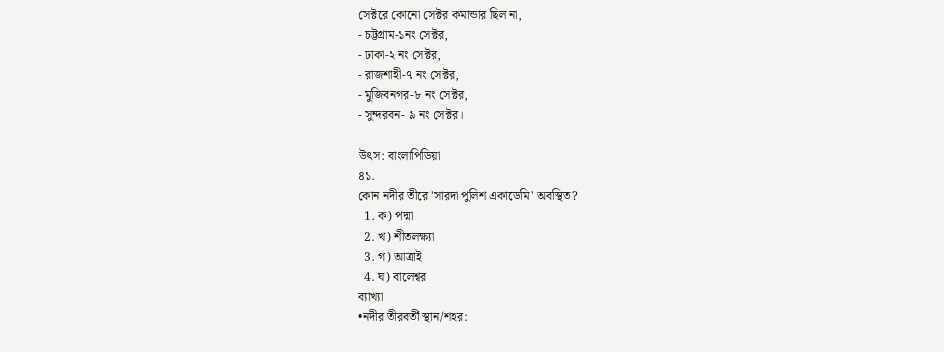সেক্টরে কোনো সেক্টর কমান্ডার ছিল না,
- চট্টগ্রাম-১নং সেক্টর,
- ঢাকা-২ নং সেক্টর,
- রাজশাহী-৭ নং সেক্টর,
- মুজিবনগর-৮ নং সেক্টর,
- সুন্দরবন- ৯ নং সেক্টর।

উৎস: বাংলাপিডিয়া
৪১.
কোন নদীর তীরে 'সারদা পুলিশ একাডেমি' অবস্থিত?
  1. ক) পদ্মা
  2. খ) শীতলক্ষ্যা
  3. গ) আত্রাই
  4. ঘ) বালেশ্বর
ব্যাখ্যা
•নদীর তীরবর্তী স্থান/শহর: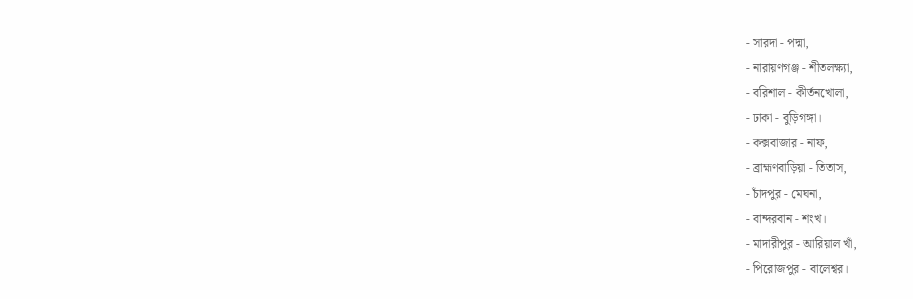- সারদা - পদ্মা,
- নারায়ণগঞ্জ - শীতলক্ষ্যা,
- বরিশাল - কীর্তনখোলা,
- ঢাকা - বুড়িগঙ্গা।
- কক্সবাজার - নাফ,
- ব্রাহ্মণবাড়িয়া - তিতাস,
- চাঁদপুর - মেঘনা,
- বান্দরবান - শংখ।
- মাদারীপুর - আরিয়াল খাঁ,
- পিরোজপুর - বালেশ্বর।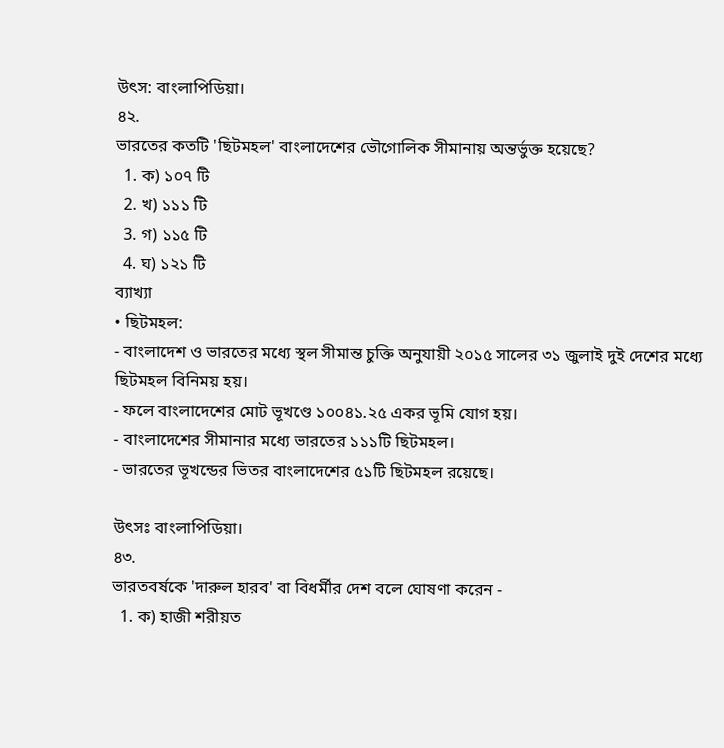উৎস: বাংলাপিডিয়া।
৪২.
ভারতের কতটি 'ছিটমহল' বাংলাদেশের ভৌগোলিক সীমানায় অন্তর্ভুক্ত হয়েছে?
  1. ক) ১০৭ টি
  2. খ) ১১১ টি
  3. গ) ১১৫ টি
  4. ঘ) ১২১ টি
ব্যাখ্যা
• ছিটমহল:
- বাংলাদেশ ও ভারতের মধ্যে স্থল সীমান্ত চুক্তি অনুযায়ী ২০১৫ সালের ৩১ জুলাই দুই দেশের মধ্যে ছিটমহল বিনিময় হয়।
- ফলে বাংলাদেশের মোট ভূখণ্ডে ১০০৪১.২৫ একর ভূমি যোগ হয়।
- বাংলাদেশের সীমানার মধ্যে ভারতের ১১১টি ছিটমহল।
- ভারতের ভূখন্ডের ভিতর বাংলাদেশের ৫১টি ছিটমহল রয়েছে।

উৎসঃ বাংলাপিডিয়া।
৪৩.
ভারতবর্ষকে 'দারুল হারব' বা বিধর্মীর দেশ বলে ঘোষণা করেন -
  1. ক) হাজী শরীয়ত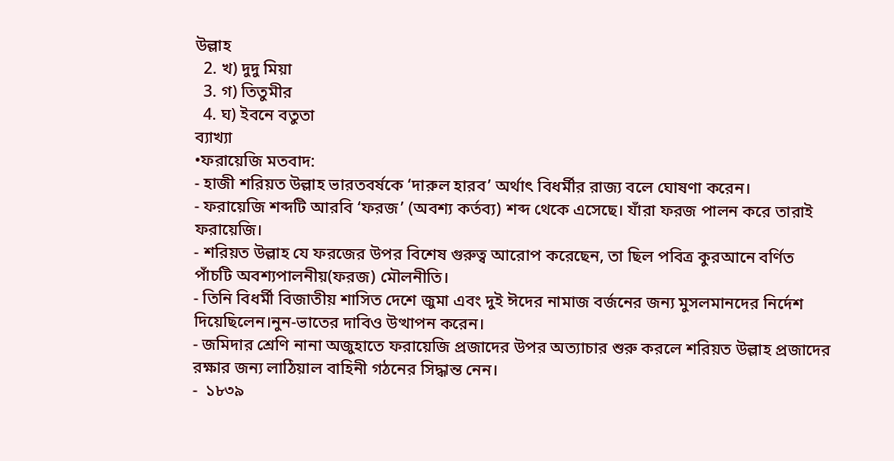উল্লাহ
  2. খ) দুদু মিয়া
  3. গ) তিতুমীর
  4. ঘ) ইবনে বতুতা
ব্যাখ্যা
•ফরায়েজি মতবাদ:
- হাজী শরিয়ত উল্লাহ ভারতবর্ষকে ‘দারুল হারব’ অর্থাৎ বিধর্মীর রাজ্য বলে ঘোষণা করেন।
- ফরায়েজি শব্দটি আরবি ‘ফরজ’ (অবশ্য কর্তব্য) শব্দ থেকে এসেছে। যাঁরা ফরজ পালন করে তারাই ফরায়েজি।
- শরিয়ত উল্লাহ যে ফরজের উপর বিশেষ গুরুত্ব আরোপ করেছেন, তা ছিল পবিত্র কুরআনে বর্ণিত পাঁচটি অবশ্যপালনীয়(ফরজ) মৌলনীতি।
- তিনি বিধর্মী বিজাতীয় শাসিত দেশে জুমা এবং দুই ঈদের নামাজ বর্জনের জন্য মুসলমানদের নির্দেশ দিয়েছিলেন।নুন-ভাতের দাবিও উত্থাপন করেন।
- জমিদার শ্রেণি নানা অজুহাতে ফরায়েজি প্রজাদের উপর অত্যাচার শুরু করলে শরিয়ত উল্লাহ প্রজাদের রক্ষার জন্য লাঠিয়াল বাহিনী গঠনের সিদ্ধান্ত নেন।
-  ১৮৩৯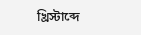খ্রিস্টাব্দে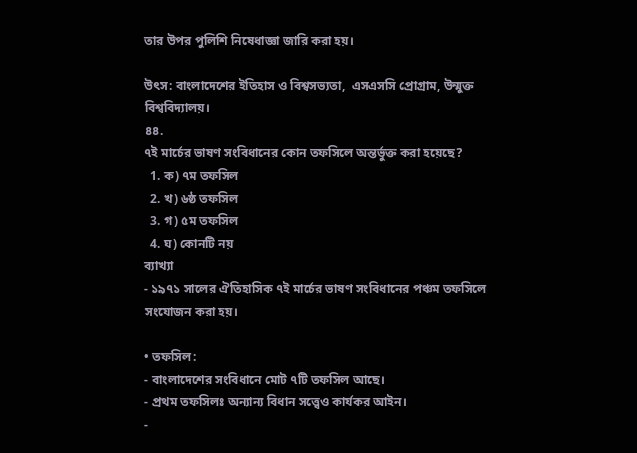তার উপর পুলিশি নিষেধাজ্ঞা জারি করা হয়।

উৎস: বাংলাদেশের ইতিহাস ও বিশ্বসভ্যতা,  এসএসসি প্রোগ্রাম, উন্মুক্ত বিশ্ববিদ্যালয়।
৪৪.
৭ই মার্চের ভাষণ সংবিধানের কোন তফসিলে অন্তর্ভুক্ত করা হয়েছে?
  1. ক) ৭ম তফসিল
  2. খ) ৬ষ্ঠ তফসিল
  3. গ) ৫ম তফসিল
  4. ঘ) কোনটি নয়
ব্যাখ্যা
- ১৯৭১ সালের ঐতিহাসিক ৭ই মার্চের ভাষণ সংবিধানের পঞ্চম তফসিলে সংযোজন করা হয়।

• তফসিল:
- বাংলাদেশের সংবিধানে মোট ৭টি তফসিল আছে।
- প্রথম তফসিলঃ অন্যান্য বিধান সত্ত্বেও কার্যকর আইন।
-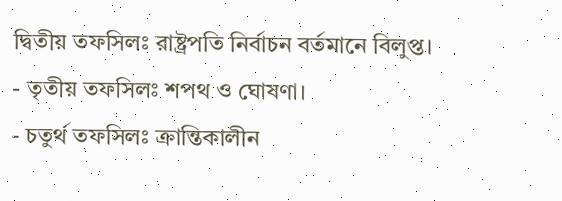দ্বিতীয় তফসিলঃ রাষ্ট্রপতি নির্বাচন বর্তমানে বিলুপ্ত।
- তৃতীয় তফসিলঃ শপথ ও ঘোষণা।
- চতুর্থ তফসিলঃ ক্রান্তিকালীন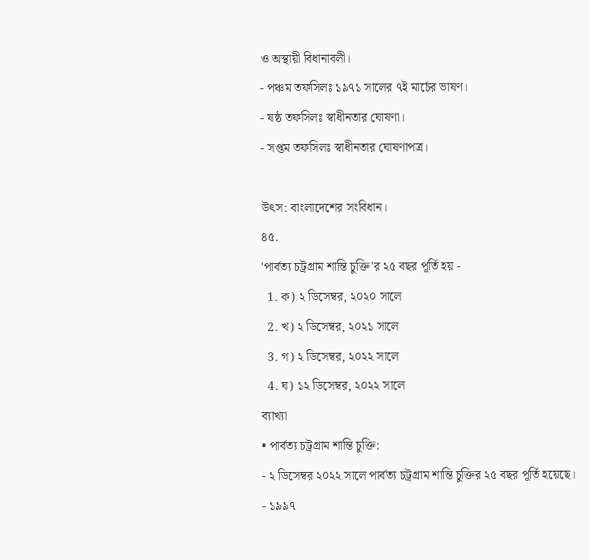ও অস্থায়ী বিধানাবলী।
- পঞ্চম তফসিলঃ ১৯৭১ সালের ৭ই মার্চের ভাষণ।
- ষষ্ঠ তফসিলঃ স্বাধীনতার ঘোষণা।
- সপ্তম তফসিলঃ স্বাধীনতার ঘোষণাপত্র।

উৎস: বাংলাদেশের সংবিধান।
৪৫.
'পার্বত্য চট্রগ্রাম শান্তি চুক্তি'র ২৫ বছর পূর্তি হয় -
  1. ক) ২ ডিসেম্বর, ২০২০ সালে
  2. খ) ২ ডিসেম্বর, ২০২১ সালে
  3. গ) ২ ডিসেম্বর, ২০২২ সালে
  4. ঘ) ১২ ডিসেম্বর, ২০২২ সালে
ব্যাখ্যা
• পার্বত্য চট্রগ্রাম শান্তি চুক্তি:
- ২ ডিসেম্বর ২০২২ সালে পার্বত্য চট্রগ্রাম শান্তি চুক্তির ২৫ বছর পূর্তি হয়েছে।
- ১৯৯৭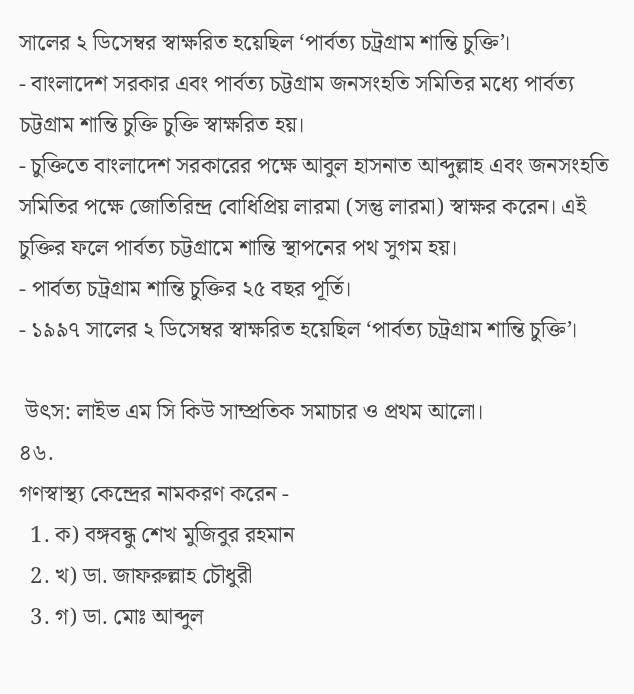সালের ২ ডিসেম্বর স্বাক্ষরিত হয়েছিল ‘পার্বত্য চট্রগ্রাম শান্তি চুক্তি’।
- বাংলাদেশ সরকার এবং পার্বত্য চট্টগ্রাম জনসংহতি সমিতির মধ্যে পার্বত্য চট্টগ্রাম শান্তি চুক্তি চুক্তি স্বাক্ষরিত হয়।
- চুক্তিতে বাংলাদেশ সরকারের পক্ষে আবুল হাসনাত আব্দুল্লাহ এবং জনসংহতি সমিতির পক্ষে জোতিরিন্দ্র বোধিপ্রিয় লারমা (সন্তু লারমা) স্বাক্ষর করেন। এই চুক্তির ফলে পার্বত্য চট্টগ্রামে শান্তি স্থাপনের পথ সুগম হয়।
- পার্বত্য চট্রগ্রাম শান্তি চুক্তির ২৫ বছর পূর্তি।
- ১৯৯৭ সালের ২ ডিসেম্বর স্বাক্ষরিত হয়েছিল ‘পার্বত্য চট্রগ্রাম শান্তি চুক্তি’।

 উৎস: লাইভ এম সি কিউ সাম্প্রতিক সমাচার ও প্রথম আলো।
৪৬.
গণস্বাস্থ্য কেন্দ্রের নামকরণ করেন -
  1. ক) বঙ্গবন্ধু শেখ মুজিবুর রহমান
  2. খ) ডা. জাফরুল্লাহ চৌধুরী
  3. গ) ডা. মোঃ আব্দুল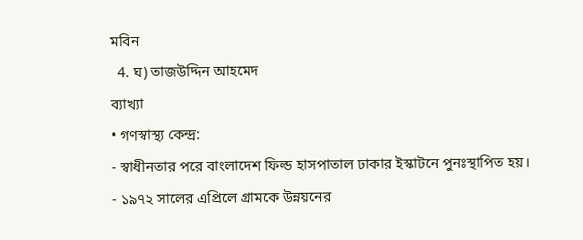মবিন
  4. ঘ) তাজউদ্দিন আহমেদ
ব্যাখ্যা
• গণস্বাস্থ্য কেন্দ্র:
- স্বাধীনতার পরে বাংলাদেশ ফিল্ড হাসপাতাল ঢাকার ইস্কাটনে পুনঃস্থাপিত হয়।
- ১৯৭২ সালের এপ্রিলে গ্রামকে উন্নয়নের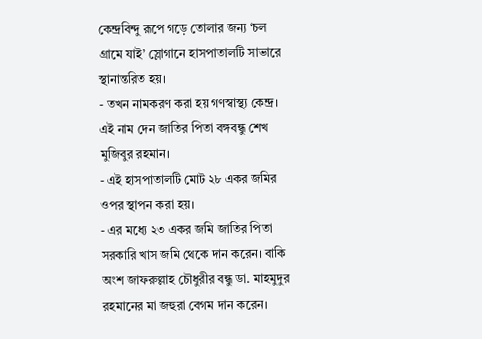কেন্দ্রবিন্দু রূপে গড়ে তোলার জন্য ‘চল গ্রামে যাই’ স্লোগানে হাসপাতালটি সাভারে স্থানান্তরিত হয়।
- তখন নামকরণ করা হয় গণস্বাস্থ্য কেন্দ্র। এই নাম দেন জাতির পিতা বঙ্গবন্ধু শেখ মুজিবুর রহমান।
- এই হাসপাতালটি মোট ২৮ একর জমির ওপর স্থাপন করা হয়।
- এর মধ্যে ২৩ একর জমি জাতির পিতা সরকারি খাস জমি থেকে দান করেন। বাকি অংশ জাফরুল্লাহ চৌধুরীর বন্ধু ডা. মাহমুদুর রহমানের মা জহুরা বেগম দান করেন।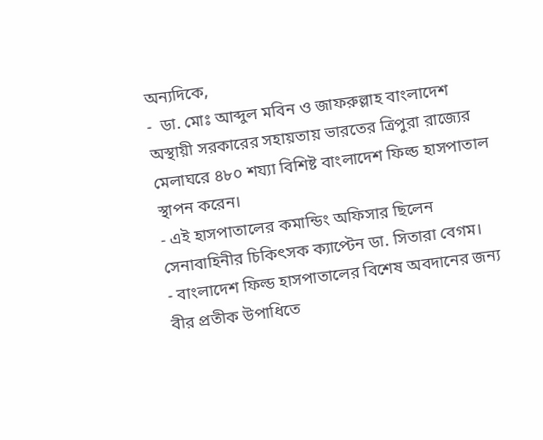অন্যদিকে,
-  ডা. মোঃ আব্দুল মবিন ও জাফরুল্লাহ বাংলাদেশ অস্থায়ী সরকারের সহায়তায় ভারতের ত্রিপুরা রাজ্যের মেলাঘরে ৪৮০ শয্যা বিশিষ্ট বাংলাদেশ ফিল্ড হাসপাতাল   স্থাপন করেন।
- এই হাসপাতালের কমান্ডিং অফিসার ছিলেন সেনাবাহিনীর চিকিৎসক ক্যাপ্টেন ডা. সিতারা বেগম।
- বাংলাদেশ ফিল্ড হাসপাতালের বিশেষ অবদানের জন্য বীর প্রতীক উপাধিতে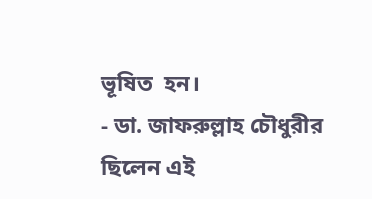ভূষিত  হন।
- ডা. জাফরুল্লাহ চৌধুরীর ছিলেন এই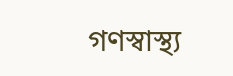গণস্বাস্থ্য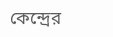কেন্দ্রের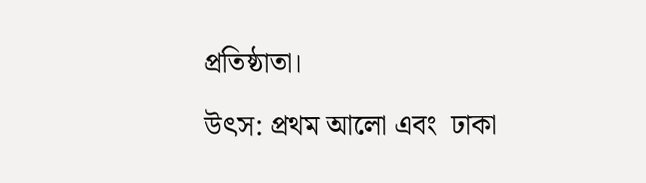প্রতিষ্ঠাতা।

উৎস: প্রথম আলো এবং  ঢাকা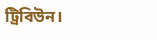ট্রিবিউন।